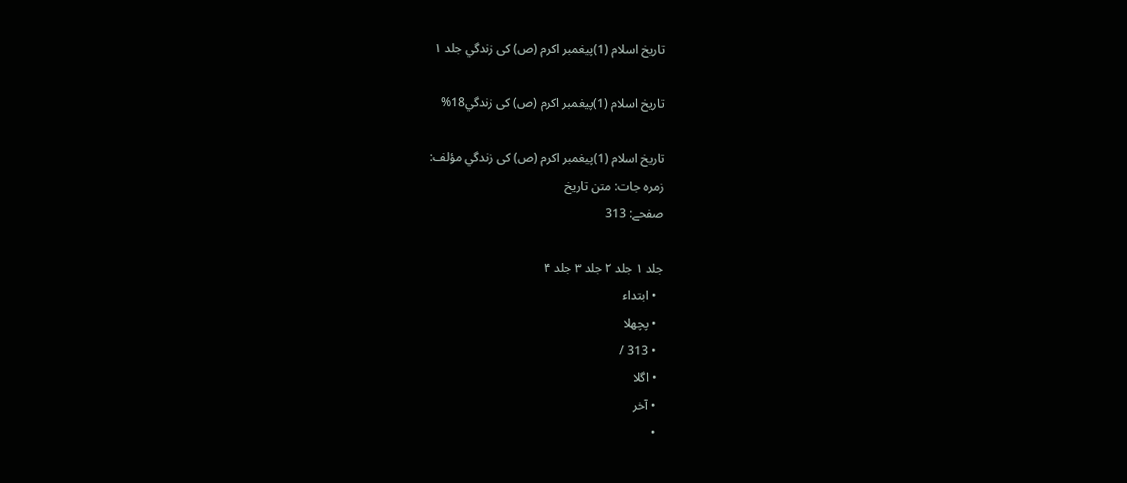تاريخ اسلام (1)پيغمبر اكرم (ص) كى زندگي جلد ۱

تاريخ اسلام (1)پيغمبر اكرم (ص) كى زندگي18%

تاريخ اسلام (1)پيغمبر اكرم (ص) كى زندگي مؤلف:
زمرہ جات: متن تاریخ
صفحے: 313

جلد ۱ جلد ۲ جلد ۳ جلد ۴
  • ابتداء
  • پچھلا
  • 313 /
  • اگلا
  • آخر
  •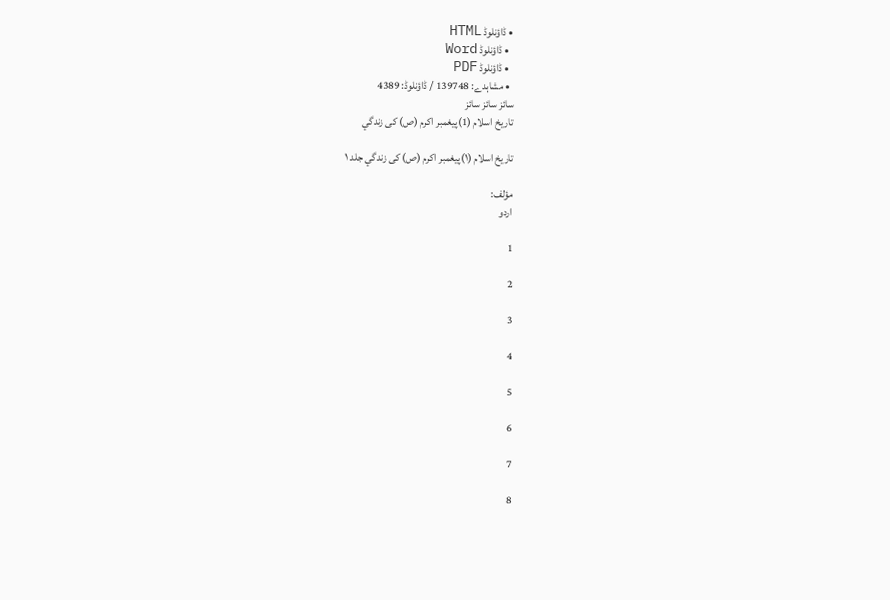• ڈاؤنلوڈ HTML
  • ڈاؤنلوڈ Word
  • ڈاؤنلوڈ PDF
  • مشاہدے: 139748 / ڈاؤنلوڈ: 4389
سائز سائز سائز
تاريخ اسلام (1)پيغمبر اكرم (ص) كى زندگي

تاريخ اسلام (۱)پيغمبر اكرم (ص) كى زندگي جلد ۱

مؤلف:
اردو

1

2

3

4

5

6

7

8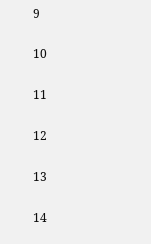9

10

11

12

13

14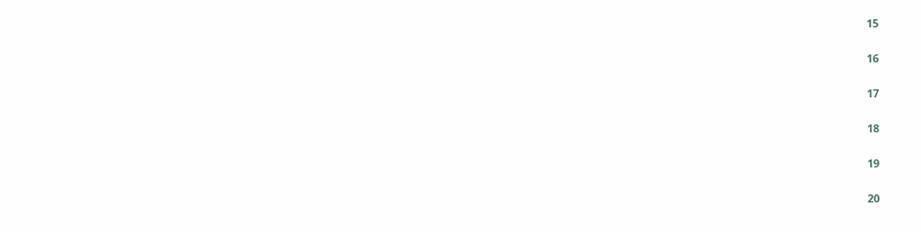15

16

17

18

19

20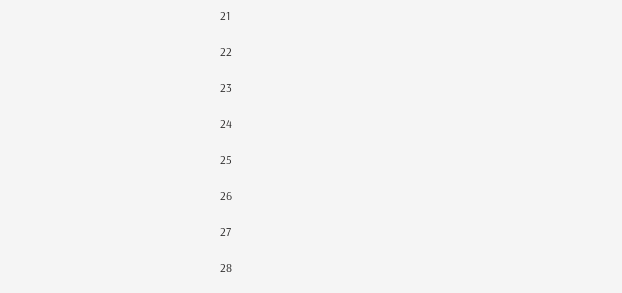21

22

23

24

25

26

27

28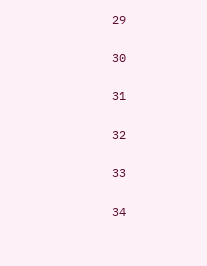29

30

31

32

33

34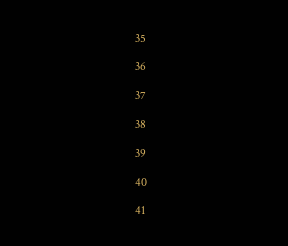35

36

37

38

39

40

41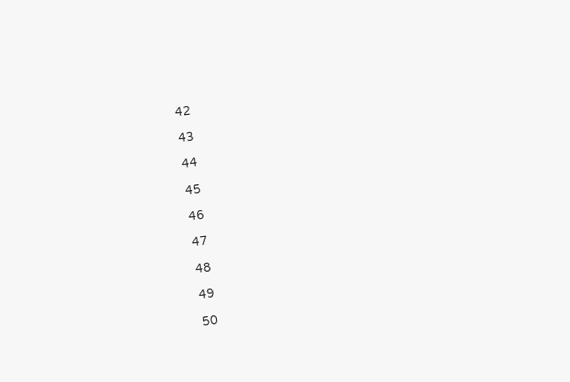42

43

44

45

46

47

48

49

50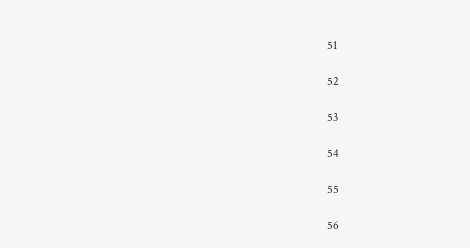51

52

53

54

55

56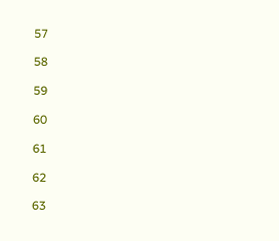57

58

59

60

61

62

63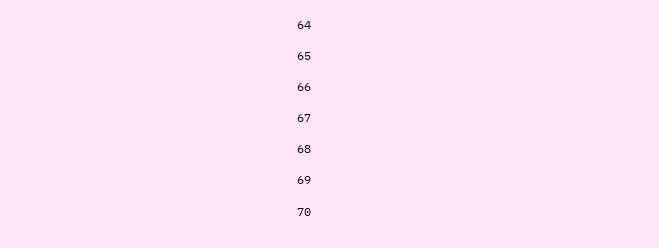64

65

66

67

68

69

70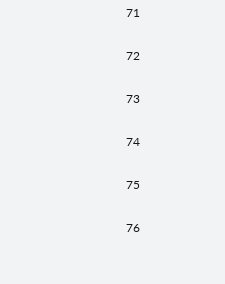71

72

73

74

75

76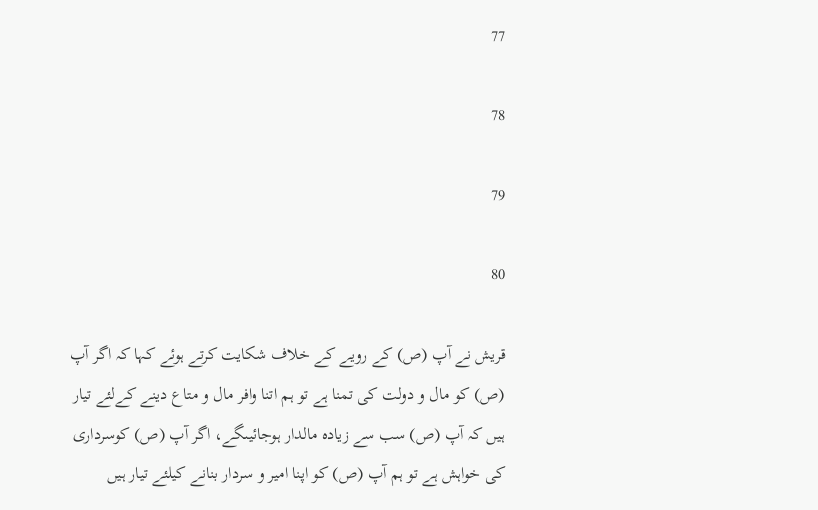77

78

79

80

قريش نے آپ (ص) كے رويے كے خلاف شكايت كرتے ہوئے كہا كہ اگر آپ (ص) كو مال و دولت كى تمنا ہے تو ہم اتنا وافر مال و متاع دينے كےلئے تيار ہيں كہ آپ (ص) سب سے زيادہ مالدار ہوجائيںگے، اگر آپ (ص) كوسردارى كى خواہش ہے تو ہم آپ (ص) كو اپنا امير و سردار بنانے كيلئے تيار ہيں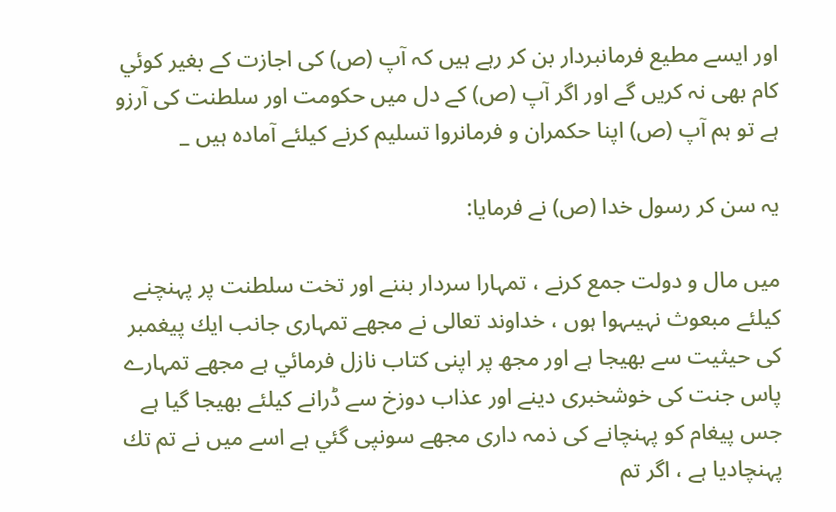اور ايسے مطيع فرمانبردار بن كر رہے ہيں كہ آپ (ص) كى اجازت كے بغير كوئي كام بھى نہ كريں گے اور اگر آپ (ص) كے دل ميں حكومت اور سلطنت كى آرزو ہے تو ہم آپ (ص) اپنا حكمران و فرمانروا تسليم كرنے كيلئے آمادہ ہيں _

يہ سن كر رسول خدا (ص) نے فرمايا:

ميں مال و دولت جمع كرنے ، تمہارا سردار بننے اور تخت سلطنت پر پہنچنے كيلئے مبعوث نہيںہوا ہوں ، خداوند تعالى نے مجھے تمہارى جانب ايك پيغمبر كى حيثيت سے بھيجا ہے اور مجھ پر اپنى كتاب نازل فرمائي ہے مجھے تمہارے پاس جنت كى خوشخبرى دينے اور عذاب دوزخ سے ڈرانے كيلئے بھيجا گيا ہے جس پيغام كو پہنچانے كى ذمہ دارى مجھے سونپى گئي ہے اسے ميں نے تم تك پہنچاديا ہے ، اگر تم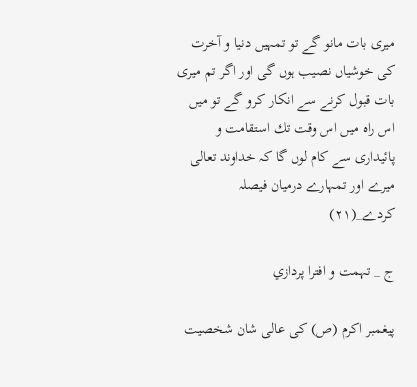ميرى بات مانو گے تو تمہيں دنيا و آخرت كى خوشياں نصيب ہوں گى اور اگر تم ميرى بات قبول كرنے سے انكار كرو گے تو ميں اس راہ ميں اس وقت تك استقامت و پائيدارى سے كام لوں گا كہ خداوند تعالى ميرے اور تمہارے درميان فيصلہ كردے_(۲۱)

ج _ تہمت و افترا پردازي

پيغمبر اكرم (ص) كى عالى شان شخصيت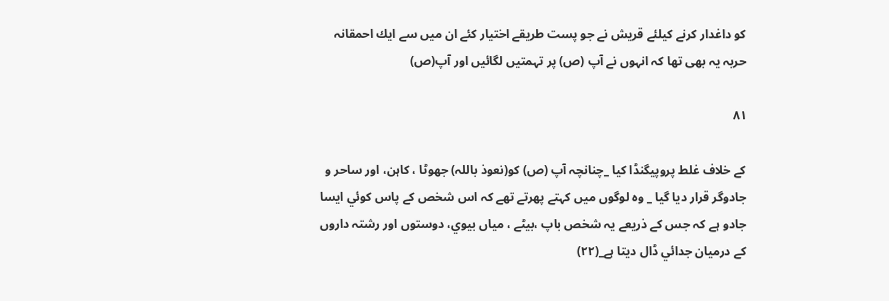كو داغدار كرنے كيلئے قريش نے جو پست طريقے اختيار كئے ان ميں سے ايك احمقانہ حربہ يہ بھى تھا كہ انہوں نے آپ (ص) پر تہمتيں لگائيں اور آپ(ص)

۸۱

كے خلاف غلط پروپيگنڈا كيا _چنانچہ آپ (ص) كو(نعوذ باللہ) جھوٹا ، كاہن، اور ساحر و جادوگر قرار ديا گيا _ وہ لوگوں ميں كہتے پھرتے تھے كہ اس شخص كے پاس كوئي ايسا جادو ہے كہ جس كے ذريعے يہ شخص باپ ،بيٹے ، مياں بيوي، دوستوں اور رشتہ داروں كے درميان جدائي ڈال ديتا ہے_(۲۲)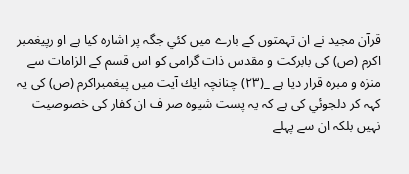قرآن مجيد نے ان تہمتوں كے بارے ميں كئي جگہ پر اشارہ كيا ہے او رپيغمبر اكرم (ص) كى بابركت و مقدس ذات گرامى كو اس قسم كے الزامات سے منزہ و مبرہ قرار ديا ہے _(۲۳) چنانچہ ايك آيت ميں پيغمبراكرم (ص) كى يہ كہہ كر دلجوئي كى ہے كہ يہ پست شيوہ صر ف ان كفار كى خصوصيت نہيں بلكہ ان سے پہلے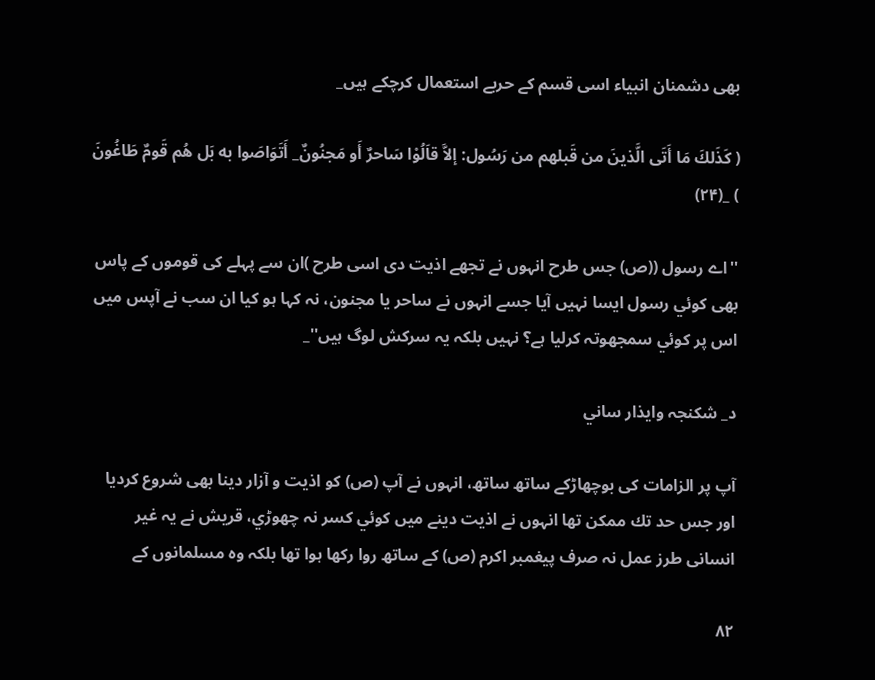بھى دشمنان انبياء اسى قسم كے حربے استعمال كرچكے ہيں_

( كَذَلكَ مَا أَتَى الَّذينَ من قَبلهم من رَسُول: إلاَّ قاَلُوْا سَاحرٌ أَو مَجنُونٌ_ أَتَوَاصَوا به بَل هُم قَومٌ طَاغُونَ ) _(۲۴)

''اے رسول ((ص) جس طرح انہوں نے تجھے اذيت دى اسى طرح )ان سے پہلے كى قوموں كے پاس بھى كوئي رسول ايسا نہيں آيا جسے انہوں نے ساحر يا مجنون، نہ كہا ہو كيا ان سب نے آپس ميں اس پر كوئي سمجھوتہ كرليا ہے؟ نہيں بلكہ يہ سركش لوگ ہيں''_

د_ شكنجہ وايذار ساني

آپ پر الزامات كى بوچھاڑكے ساتھ ساتھ، انہوں نے آپ (ص) كو اذيت و آزار دينا بھى شروع كرديا اور جس حد تك ممكن تھا انہوں نے اذيت دينے ميں كوئي كسر نہ چھوڑي، قريش نے يہ غير انسانى طرز عمل نہ صرف پيغمبر اكرم (ص) كے ساتھ روا ركھا ہوا تھا بلكہ وہ مسلمانوں كے

۸۲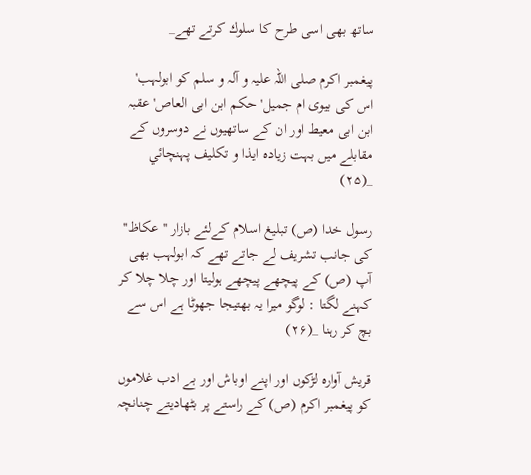ساتھ بھى اسى طرح كا سلوك كرتے تھے_

پيغمبر اكرم صلى اللہ عليہ و آلہ و سلم كو ابولہب' اس كى بيوى ام جميل' حكم ابن ابى العاص' عقبہ ابن ابى معيط اور ان كے ساتھيوں نے دوسروں كے مقابلے ميں بہت زيادہ ايذا و تكليف پہنچائي _(۲۵)

رسول خدا (ص) تبليغ اسلام كےلئے بازار ''عكاظ'' كى جانب تشريف لے جاتے تھے كہ ابولہب بھى آپ (ص) كے پيچھے پيچھے ہوليتا اور چلا چلا كر كہنے لگتا : لوگو ميرا يہ بھتيجا جھوٹا ہے اس سے بچ كر رہنا _(۲۶)

قريش آوارہ لڑكوں اور اپنے اوباش اور بے ادب غلاموں كو پيغمبر اكرم (ص) كے راستے پر بٹھاديتے چنانچہ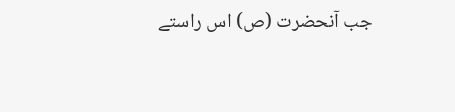جب آنحضرت (ص) اس راستے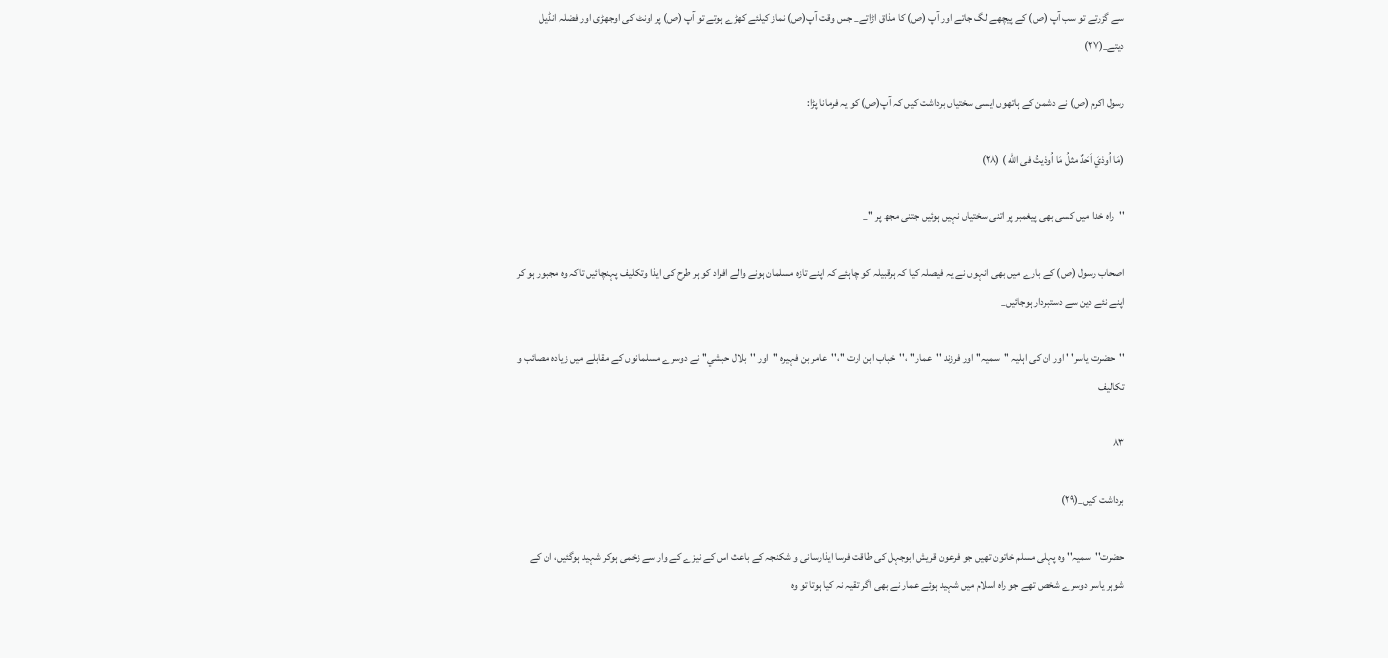سے گزرتے تو سب آپ (ص) كے پيچھے لگ جاتے اور آپ (ص) كا مذاق اڑاتے_ جس وقت آپ(ص) نماز كيلئے كھڑے ہوتے تو آپ (ص) پر اونٹ كى اوجھڑى اور فضلہ انڈيل ديتے_(۲۷)

رسول اكرم (ص) نے دشمن كے ہاتھوں ايسى سختياں برداشت كيں كہ آپ(ص) كو يہ فرمانا پڑا:

(مَا اُوذيَ اَحَدٌ مثلُ مَا اُوذيتُ فى اللّه ) (۲۸)

''راہ خدا ميں كسى بھى پيغمبر پر اتنى سختياں نہيں ہوئيں جتنى مجھ پر ''_

اصحاب رسول (ص) كے بارے ميں بھى انہوں نے يہ فيصلہ كيا كہ ہرقبيلہ كو چاہئے كہ اپنے تازہ مسلمان ہونے والے افراد كو ہر طرح كى ايذا وتكليف پہنچائيں تاكہ وہ مجبور ہو كر اپنے نئے دين سے دستبردار ہوجائيں_

''حضرت ياسر' ' اور ان كى اہليہ ''سميہ'' اور فرزند ''عمار'' ،''خباب ابن ارت ''،''عامر بن فہيرہ ''اور ''بلال حبشي'' نے دوسرے مسلمانوں كے مقابلے ميں زيادہ مصائب و تكاليف

۸۳

برداشت كيں_(۲۹)

حضرت''سميہ'' وہ پہلى مسلم خاتون تھيں جو فرعون قريش ابوجہل كى طاقت فرسا ايذارسانى و شكنجہ كے باعث اس كے نيزے كے وار سے زخمى ہوكر شہيد ہوگئيں، ان كے شوہر ياسر دوسرے شخص تھے جو راہ اسلام ميں شہيد ہوئے عمار نے بھى اگر تقيہ نہ كيا ہوتا تو وہ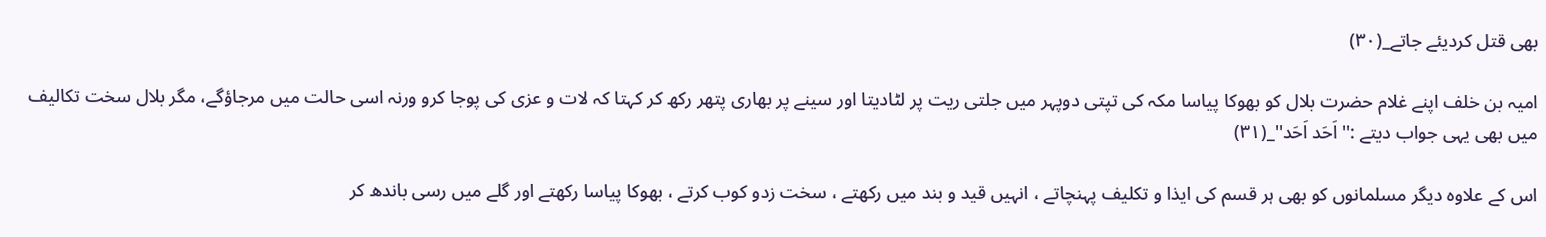بھى قتل كرديئے جاتے_(۳۰)

اميہ بن خلف اپنے غلام حضرت بلال كو بھوكا پياسا مكہ كى تپتى دوپہر ميں جلتى ريت پر لٹاديتا اور سينے پر بھارى پتھر ركھ كر كہتا كہ لات و عزى كى پوجا كرو ورنہ اسى حالت ميں مرجاؤگے، مگر بلال سخت تكاليف ميں بھى يہى جواب ديتے :'' اَحَد اَحَد''_(۳۱)

اس كے علاوہ ديگر مسلمانوں كو بھى ہر قسم كى ايذا و تكليف پہنچاتے ، انہيں قيد و بند ميں ركھتے ، سخت زدو كوب كرتے ، بھوكا پياسا ركھتے اور گلے ميں رسى باندھ كر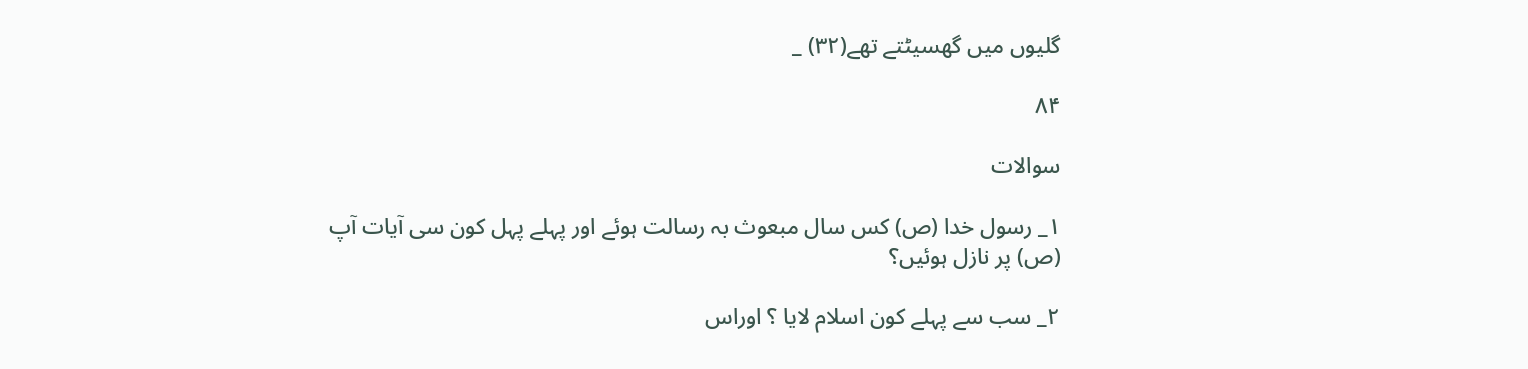گليوں ميں گھسيٹتے تھے(۳۲) _

۸۴

سوالات

۱_ رسول خدا (ص) كس سال مبعوث بہ رسالت ہوئے اور پہلے پہل كون سى آيات آپ (ص) پر نازل ہوئيں؟

۲_ سب سے پہلے كون اسلام لايا ؟ اوراس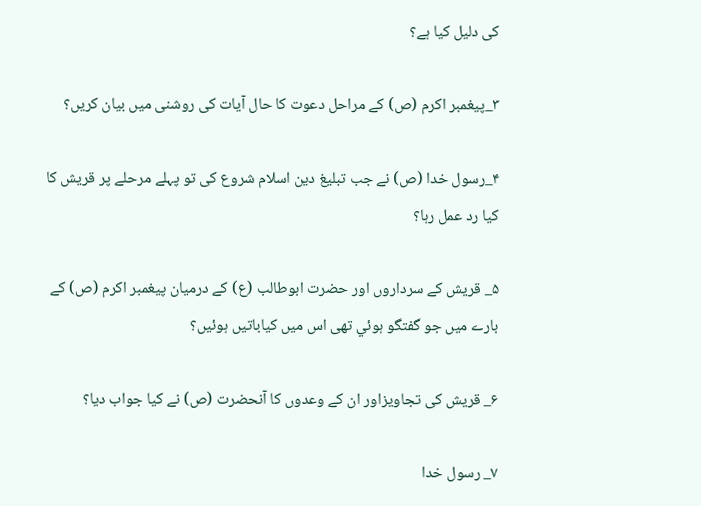كى دليل كيا ہے؟

۳_پيغمبر اكرم (ص) كے مراحل دعوت كا حال آيات كى روشنى ميں بيان كريں؟

۴_رسول خدا (ص) نے جب تبليغ دين اسلام شروع كى تو پہلے مرحلے پر قريش كا كيا رد عمل رہا؟

۵_ قريش كے سرداروں اور حضرت ابوطالب (ع) كے درميان پيغمبر اكرم (ص) كے بارے ميں جو گفتگو ہوئي تھى اس ميں كياباتيں ہوئيں؟

۶_ قريش كى تجاويزاور ان كے وعدوں كا آنحضرت (ص) نے كيا جواب ديا؟

۷_ رسول خدا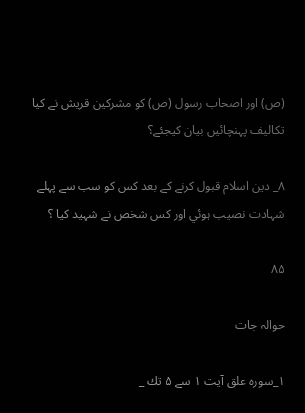(ص) اور اصحاب رسول (ص) كو مشركين قريش نے كيا تكاليف پہنچائيں بيان كيجئے؟

۸_ دين اسلام قبول كرنے كے بعد كس كو سب سے پہلے شہادت نصيب ہوئي اور كس شخص نے شہيد كيا ؟

۸۵

حوالہ جات

۱_سورہ علق آيت ۱ سے ۵ تك _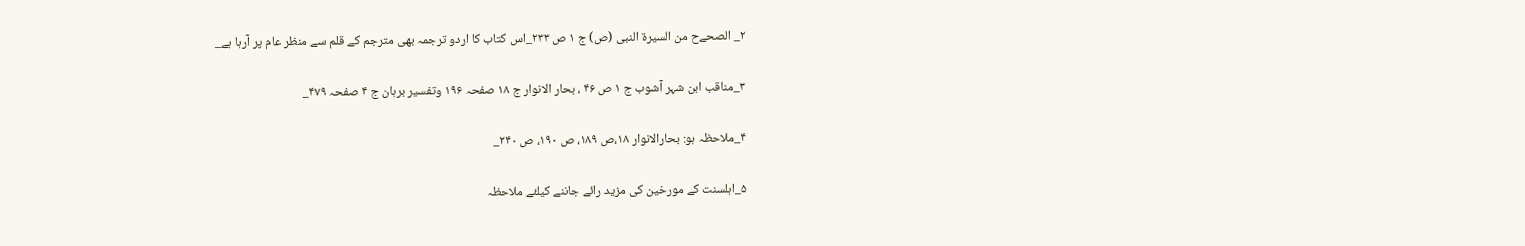۲_ الصحےح من السيرة النبى (ص) ج ۱ ص ۲۳۳_اس كتاب كا اردو ترجمہ بھى مترجم كے قلم سے منظر عام پر آرہا ہے_

۳_مناقب ابن شہر آشوب ج ۱ ص ۴۶ ، بحار الانوار ج ۱۸ صفحہ ۱۹۶ وتفسير برہان ج ۴ صفحہ ۴۷۹_

۴_ملاحظہ ہو: بحارالانوار ۱۸،ص ۱۸۹، ص ۱۹۰، ص ۲۴۰_

۵_اہلسنت كے مورخین كى مزيد رائے جاننے كيلئے ملاحظہ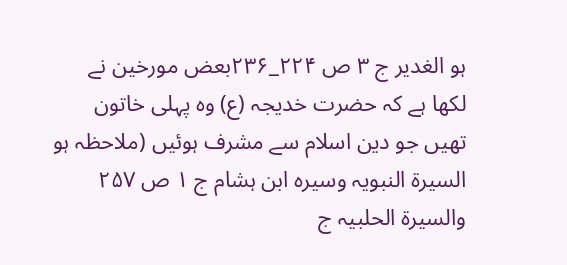ہو الغدير ج ۳ ص ۲۲۴_۲۳۶بعض مورخين نے لكھا ہے كہ حضرت خديجہ (ع) وہ پہلى خاتون تھيں جو دين اسلام سے مشرف ہوئيں (ملاحظہ ہو السيرة النبويہ وسيرہ ابن ہشام ج ۱ ص ۲۵۷ والسيرة الحلبيہ ج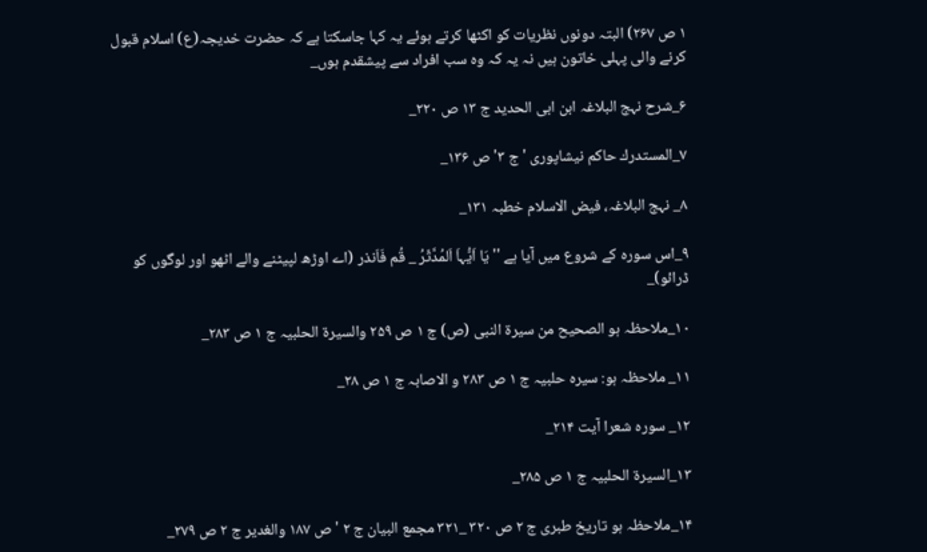۱ ص ۲۶۷) البتہ دونوں نظريات كو اكٹھا كرتے ہوئے يہ كہا جاسكتا ہے كہ حضرت خديجہ(ع) اسلام قبول كرنے والى پہلى خاتون ہيں نہ يہ كہ وہ سب افراد سے پيشقدم ہوں_

۶_شرح نہج البلاغہ ابن ابى الحديد ج ۱۳ ص ۲۲۰_

۷_المستدرك حاكم نيشاپورى ' ج ۳' ص ۱۳۶_

۸_ نہج البلاغہ، فيض الاسلام خطبہ ۱۳۱_

۹_اس سورہ كے شروع ميں آيا ہے '' يَا اَيُّہاَ اَلمُدَّثّرُ _ قُم فَاَنذر (اے اوڑھ لپيٹنے والے اٹھو اور لوگوں كو ڈرائو)_

۱۰_ملاحظہ ہو الصحيح من سيرة النبى (ص) ج ۱ ص ۲۵۹ والسيرة الحلبيہ ج ۱ ص ۲۸۳_

۱۱_ ملاحظہ ہو: سيرہ حلبيہ ج ۱ ص ۲۸۳ و الاصابہ ج ۱ ص ۲۸_

۱۲_ سورہ شعرا آيت ۲۱۴_

۱۳_السيرة الحلبيہ ج ۱ ص ۲۸۵_

۱۴_ملاحظہ ہو تاريخ طبرى ج ۲ ص ۳۲۰ _۳۲۱ مجمع البيان ج ۲ ' ص ۱۸۷ والغدير ج ۲ ص ۲۷۹_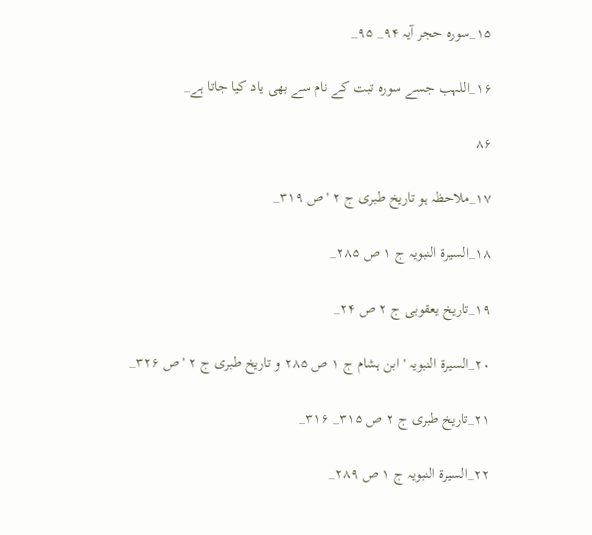۱۵_سورہ حجر آيہ ۹۴_ ۹۵_

۱۶_اللہب جسے سورہ تبت كے نام سے بھى ياد كيا جاتا ہے_

۸۶

۱۷_ملاحظہ ہو تاريخ طبرى ج ۲ ' ص ۳۱۹_

۱۸_السيرة النبويہ ج ۱ ص ۲۸۵_

۱۹_تاريخ يعقوبى ج ۲ ص ۲۴_

۲۰_السيرة النبويہ ' ابن ہشام ج ۱ ص ۲۸۵ و تاريخ طبرى ج ۲ ' ص ۳۲۶_

۲۱_تاريخ طبرى ج ۲ ص ۳۱۵_ ۳۱۶_

۲۲_السيرة النبويہ ج ۱ ص ۲۸۹_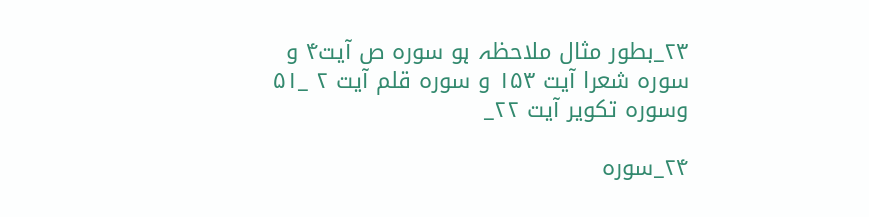۲۳_بطور مثال ملاحظہ ہو سورہ ص آيت۴ و سورہ شعرا آيت ۱۵۳ و سورہ قلم آيت ۲ _۵۱ وسورہ تكوير آيت ۲۲_

۲۴_سورہ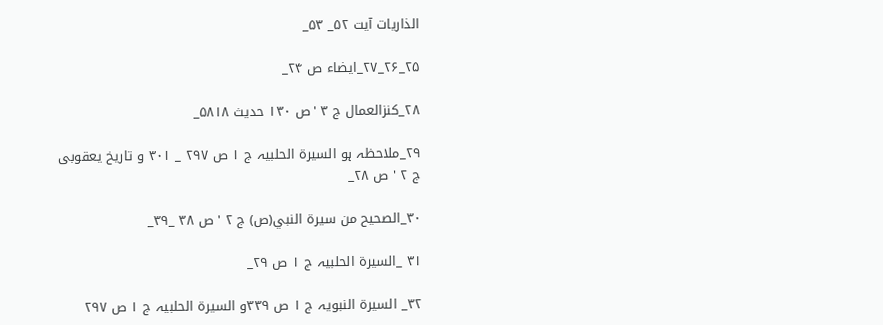الذاريات آيت ۵۲_ ۵۳_

۲۵_۲۶_۲۷_ايضاء ص ۲۴_

۲۸_كنزالعمال ج ۳ 'ص ۱۳۰ حديث ۵۸۱۸_

۲۹_ملاحظہ ہو السيرة الحلبيہ ج ۱ ص ۲۹۷ _ ۳۰۱ و تاريخ يعقوبى ج ۲ ' ص ۲۸_

۳۰_الصحيح من سيرة النبي(ص) ج ۲ ' ص ۳۸ _۳۹_

۳۱ _السيرة الحلبيہ ج ۱ ص ۲۹_

۳۲_ السيرة النبويہ ج ۱ ص ۳۳۹و السيرة الحلبيہ ج ۱ ص ۲۹۷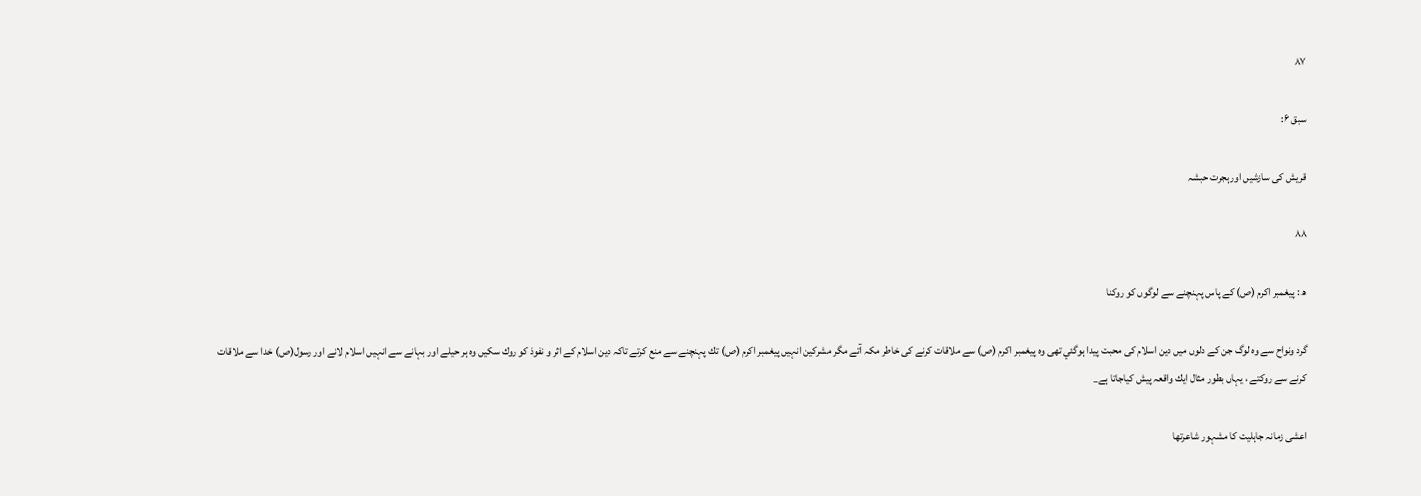۸۷

سبق ۶:

قريش كى سازشيں اورہجرت حبشہ

۸۸

ھ : پيغمبر اكرم (ص) كے پاس پہنچنے سے لوگوں كو روكنا

گرد ونواح سے وہ لوگ جن كے دلوں ميں دين اسلام كى محبت پيدا ہوگئي تھى وہ پيغمبر اكرم (ص) سے ملاقات كرنے كى خاطر مكہ آتے مگر مشركين انہيں پيغمبر اكرم (ص) تك پہنچنے سے منع كرتے تاكہ دين اسلام كے اثر و نفوذ كو روك سكيں وہ ہر حيلے اور بہانے سے انہيں اسلام لانے اور رسول(ص) خدا سے ملاقات كرنے سے روكتے ، يہاں بطور مثال ايك واقعہ پيش كياجاتا ہے_

اعشى زمانہ جاہليت كا مشہور شاعرتھا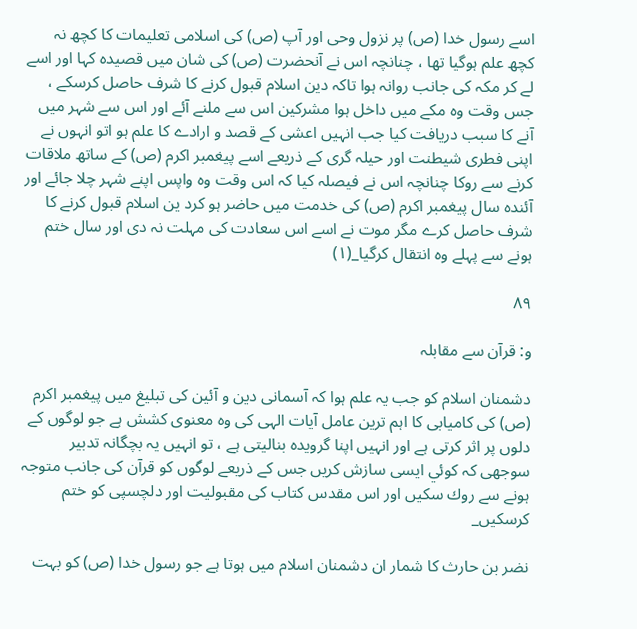اسے رسول خدا (ص) پر نزول وحى اور آپ (ص) كى اسلامى تعليمات كا كچھ نہ كچھ علم ہوگيا تھا ، چنانچہ اس نے آنحضرت (ص) كى شان ميں قصيدہ كہا اور اسے لے كر مكہ كى جانب روانہ ہوا تاكہ دين اسلام قبول كرنے كا شرف حاصل كرسكے ، جس وقت وہ مكے ميں داخل ہوا مشركين اس سے ملنے آئے اور اس سے شہر ميں آنے كا سبب دريافت كيا جب انہيں اعشى كے قصد و ارادے كا علم ہو اتو انہوں نے اپنى فطرى شيطنت اور حيلہ گرى كے ذريعے اسے پيغمبر اكرم (ص) كے ساتھ ملاقات كرنے سے روكا چنانچہ اس نے فيصلہ كيا كہ اس وقت وہ واپس اپنے شہر چلا جائے اور آئندہ سال پيغمبر اكرم (ص) كى خدمت ميں حاضر ہو كرد ين اسلام قبول كرنے كا شرف حاصل كرے مگر موت نے اسے اس سعادت كى مہلت نہ دى اور سال ختم ہونے سے پہلے وہ انتقال كرگيا_(۱)

۸۹

و: قرآن سے مقابلہ

دشمنان اسلام كو جب يہ علم ہوا كہ آسمانى دين و آئين كى تبليغ ميں پيغمبر اكرم (ص) كى كاميابى كا اہم ترين عامل آيات الہى كى وہ معنوى كشش ہے جو لوگوں كے دلوں پر اثر كرتى ہے اور انہيں اپنا گرويدہ بناليتى ہے ، تو انہيں يہ بچگانہ تدبير سوجھى كہ كوئي ايسى سازش كريں جس كے ذريعے لوگوں كو قرآن كى جانب متوجہ ہونے سے روك سكيں اور اس مقدس كتاب كى مقبوليت اور دلچسپى كو ختم كرسكيں_

نضر بن حارث كا شمار ان دشمنان اسلام ميں ہوتا ہے جو رسول خدا (ص) كو بہت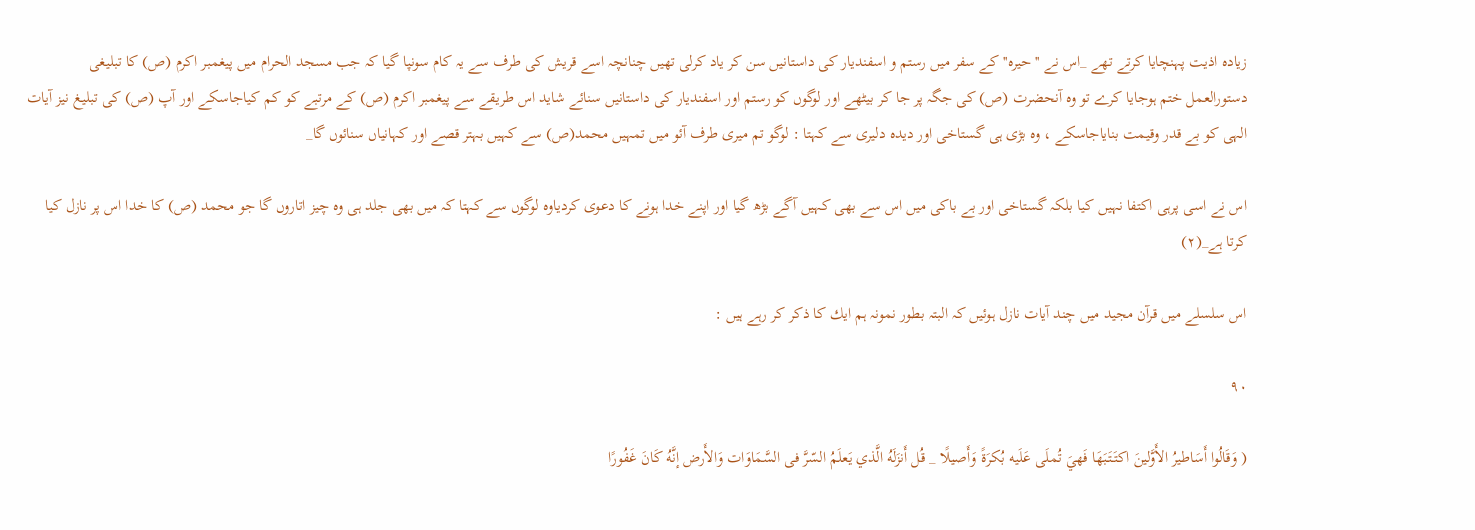زيادہ اذيت پہنچايا كرتے تھے _اس نے ''حيرہ'' كے سفر ميں رستم و اسفنديار كى داستانيں سن كر ياد كرلى تھيں چنانچہ اسے قريش كى طرف سے يہ كام سونپا گيا كہ جب مسجد الحرام ميں پيغمبر اكرم (ص) كا تبليغى دستورالعمل ختم ہوجايا كرے تو وہ آنحضرت (ص) كى جگہ پر جا كر بيٹھے اور لوگوں كو رستم اور اسفنديار كى داستانيں سنائے شايد اس طريقے سے پيغمبر اكرم (ص) كے مرتبے كو كم كياجاسكے اور آپ (ص) كى تبليغ نيز آيات الہى كو بے قدر وقيمت بناياجاسكے ، وہ بڑى ہى گستاخى اور ديدہ دليرى سے كہتا : لوگو تم ميرى طرف آئو ميں تمہيں محمد(ص) سے كہیں بہتر قصے اور كہانياں سنائوں گا_

اس نے اسى پرہى اكتفا نہيں كيا بلكہ گستاخى اور بے باكى ميں اس سے بھى كہيں آگے بڑھ گيا اور اپنے خدا ہونے كا دعوى كردياوہ لوگوں سے كہتا كہ ميں بھى جلد ہى وہ چيز اتاروں گا جو محمد (ص) كا خدا اس پر نازل كيا كرتا ہے_(۲)

اس سلسلے ميں قرآن مجيد ميں چند آيات نازل ہوئيں كہ البتہ بطور نمونہ ہم ايك كا ذكر كر رہے ہيں :

۹۰

( وَقَالُوا أَسَاطيرُ الأَوَّلينَ اكتَتَبَهَا فَهيَ تُملَى عَلَيه بُكرَةً وَأَصيلًا _ قُل أَنزَلَهُ الَّذي يَعلَمُ السّرَّ فى السَّمَاوَات وَالأَرض إنَّهُ كَانَ غَفُورًا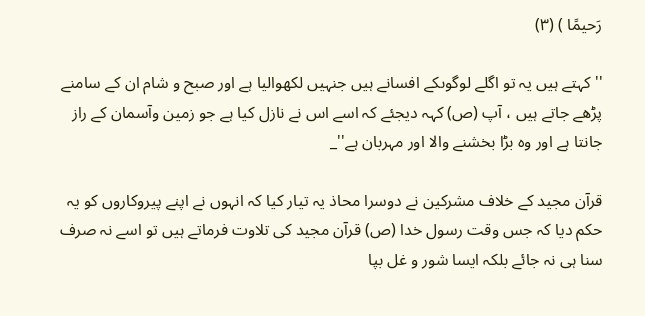رَحيمًا ) (۳)

''كہتے ہيں يہ تو اگلے لوگوںكے افسانے ہيں جنہيں لكھواليا ہے اور صبح و شام ان كے سامنے پڑھے جاتے ہيں ، آپ (ص) كہہ ديجئے كہ اسے اس نے نازل كيا ہے جو زمين وآسمان كے راز جانتا ہے اور وہ بڑا بخشنے والا اور مہربان ہے''_

قرآن مجيد كے خلاف مشركين نے دوسرا محاذ يہ تيار كيا كہ انہوں نے اپنے پيروكاروں كو يہ حكم ديا كہ جس وقت رسول خدا (ص) قرآن مجيد كى تلاوت فرماتے ہيں تو اسے نہ صرف سنا ہى نہ جائے بلكہ ايسا شور و غل بپا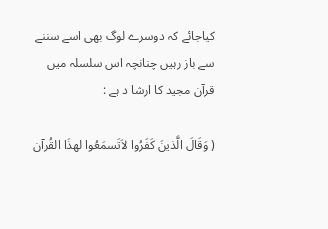كياجائے كہ دوسرے لوگ بھى اسے سننے سے باز رہیں چنانچہ اس سلسلہ ميں قرآن مجيد كا ارشا د ہے :

( وَقَالَ الَّذينَ كَفَرُوا لاَتَسمَعُوا لهذَا القُرآن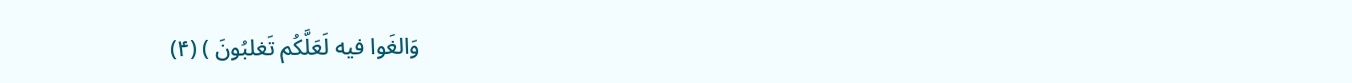وَالغَوا فيه لَعَلَّكُم تَغلبُونَ ) (۴)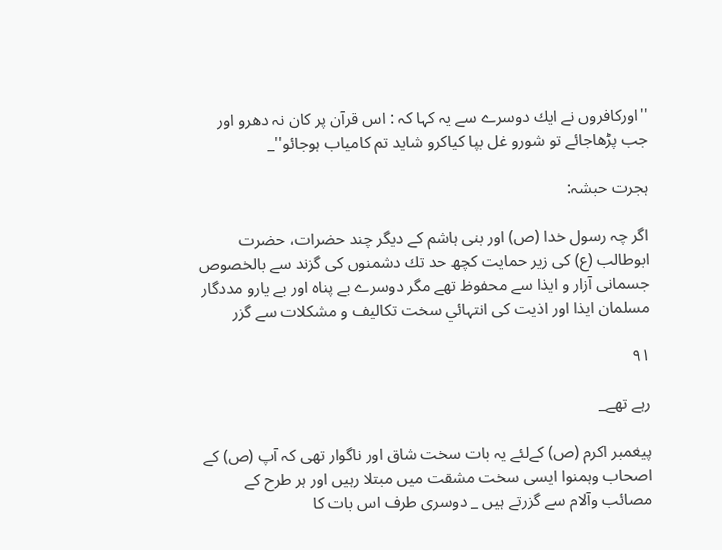''اوركافروں نے ايك دوسرے سے يہ كہا كہ : اس قرآن پر كان نہ دھرو اور جب پڑھاجائے تو شورو غل بپا كياكرو شايد تم كامياب ہوجائو''_

ہجرت حبشہ:

اگر چہ رسول خدا (ص) اور بنى ہاشم كے ديگر چند حضرات، حضرت ابوطالب (ع) كى زير حمايت كچھ حد تك دشمنوں كى گزند سے بالخصوص جسمانى آزار و ايذا سے محفوظ تھے مگر دوسرے بے پناہ اور بے يارو مددگار مسلمان ايذا اور اذيت كى انتہائي سخت تكاليف و مشكلات سے گزر

۹۱

رہے تھے_

پيغمبر اكرم (ص) كےلئے يہ بات سخت شاق اور ناگوار تھى كہ آپ (ص) كے اصحاب وہمنوا ايسى سخت مشقت ميں مبتلا رہيں اور ہر طرح كے مصائب وآلام سے گزرتے ہيں _ دوسرى طرف اس بات كا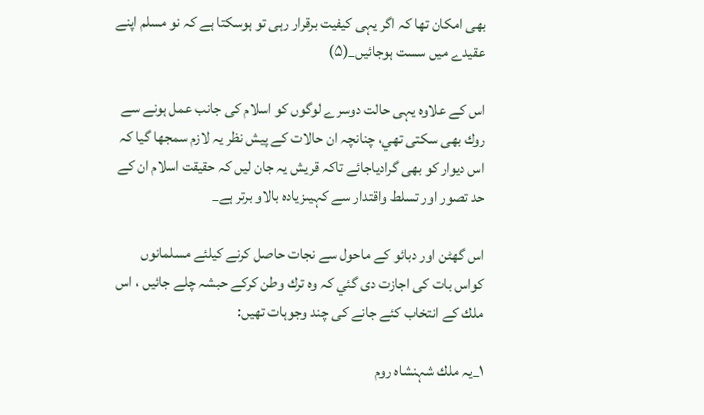بھى امكان تھا كہ اگر يہى كيفيت برقرار رہى تو ہوسكتا ہے كہ نو مسلم اپنے عقيدے ميں سست ہوجائيں_(۵)

اس كے علاوہ يہى حالت دوسرے لوگوں كو اسلام كى جانب عمل ہونے سے روك بھى سكتى تھي، چنانچہ ان حالات كے پيش نظر يہ لازم سمجھا گيا كہ اس ديوار كو بھى گرادياجائے تاكہ قريش يہ جان ليں كہ حقيقت اسلام ان كے حد تصور اور تسلط واقتدار سے كہيںزيادہ بالاو برتر ہے_

اس گھٹن اور دبائو كے ماحول سے نجات حاصل كرنے كيلئے مسلمانوں كواس بات كى اجازت دى گئي كہ وہ ترك وطن كركے حبشہ چلے جائيں ، اس ملك كے انتخاب كئے جانے كى چند وجوہات تھیں:

۱_يہ ملك شہنشاہ روم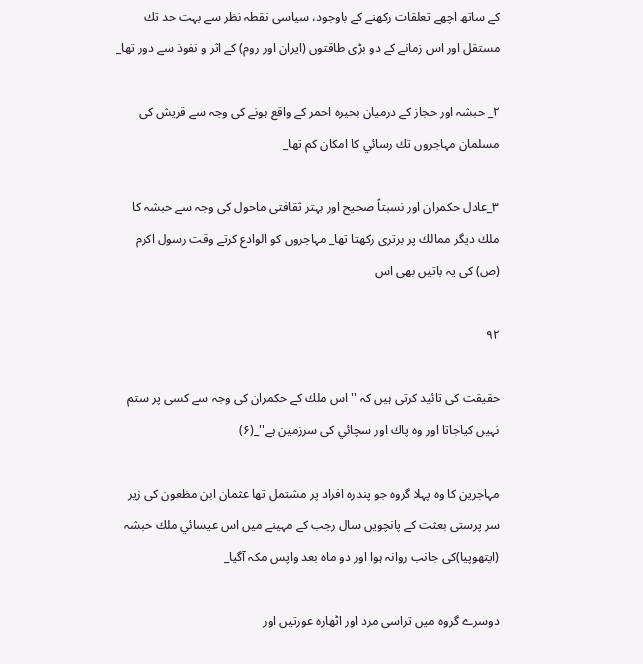كے ساتھ اچھے تعلقات ركھنے كے باوجود، سياسى نقطہ نظر سے بہت حد تك مستقل اور اس زمانے كے دو بڑى طاقتوں (ايران اور روم) كے اثر و نفوذ سے دور تھا_

۲_ حبشہ اور حجاز كے درميان بحيرہ احمر كے واقع ہونے كى وجہ سے قريش كى مسلمان مہاجروں تك رسائي كا امكان كم تھا_

۳_عادل حكمران اور نسبتاً صحيح اور بہتر ثقافتى ماحول كى وجہ سے حبشہ كا ملك ديگر ممالك پر برترى ركھتا تھا_ مہاجروں كو الوادع كرتے وقت رسول اكرم (ص) كى يہ باتيں بھى اس

۹۲

حقيقت كى تائيد كرتى ہيں كہ ''اس ملك كے حكمران كى وجہ سے كسى پر ستم نہيں كياجاتا اور وہ پاك اور سچائي كى سرزمين ہے''_(۶)

مہاجرين كا وہ پہلا گروہ جو پندرہ افراد پر مشتمل تھا عثمان ابن مظعون كى زير سر پرستى بعثت كے پانچويں سال رجب كے مہينے ميں اس عيسائي ملك حبشہ (ايتھوپيا)كى جانب روانہ ہوا اور دو ماہ بعد واپس مكہ آگيا_

دوسرے گروہ ميں تراسى مرد اور اٹھارہ عورتيں اور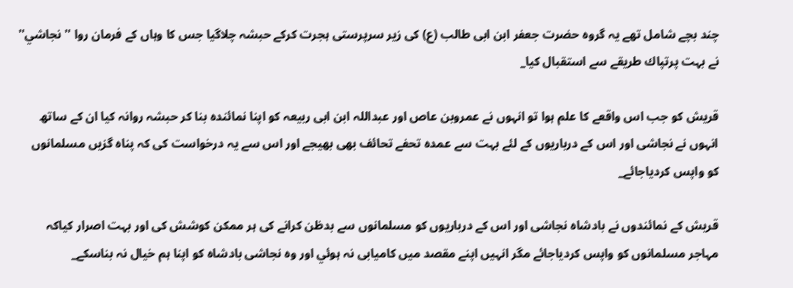چند بچے شامل تھے يہ گروہ حضرت جعفر ابن ابى طالب (ع) كى زير سرپرستى ہجرت كركے حبشہ چلاگيا جس كا وہاں كے فرمان روا ''نجاشي'' نے بہت پرتپاك طريقے سے استقبال كيا_

قريش كو جب اس واقعے كا علم ہوا تو انہوں نے عمروبن عاص اور عبداللہ ابن ابى ربيعہ كو اپنا نمائندہ بنا كر حبشہ روانہ كيا ان كے ساتھ انہوں نے نجاشى اور اس كے درباريوں كے لئے بہت سے عمدہ تحفے تحائف بھى بھيجے اور اس سے يہ درخواست كى كہ پناہ گزيں مسلمانوں كو واپس كردياجائے_

قريش كے نمائندوں نے بادشاہ نجاشى اور اس كے درباريوں كو مسلمانوں سے بدظن كرانے كى ہر ممكن كوشش كى اور بہت اصرار كياكہ مہاجر مسلمانوں كو واپس كردياجائے مگر انہيں اپنے مقصد ميں كاميابى نہ ہوئي اور وہ نجاشى بادشاہ كو اپنا ہم خيال نہ بناسكے_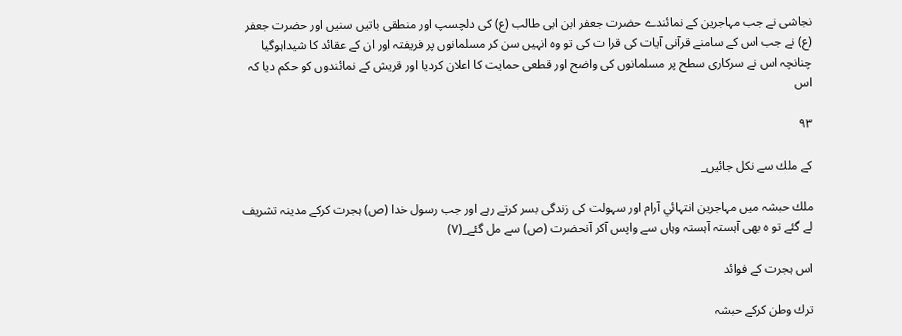نجاشى نے جب مہاجرين كے نمائندے حضرت جعفر ابن ابى طالب (ع) كى دلچسپ اور منطقى باتيں سنيں اور حضرت جعفر (ع) نے جب اس كے سامنے قرآنى آيات كى قرا ت كى تو وہ انہيں سن كر مسلمانوں پر فريفتہ اور ان كے عقائد كا شيداہوگيا چنانچہ اس نے سركارى سطح پر مسلمانوں كى واضح اور قطعى حمايت كا اعلان كرديا اور قريش كے نمائندوں كو حكم ديا كہ اس

۹۳

كے ملك سے نكل جائيں_

ملك حبشہ ميں مہاجرين انتہائي آرام اور سہولت كى زندگى بسر كرتے رہے اور جب رسول خدا (ص) ہجرت كركے مدينہ تشريف لے گئے تو ہ بھى آہستہ آہستہ وہاں سے واپس آكر آنحضرت (ص) سے مل گئے_(۷)

اس ہجرت كے فوائد

ترك وطن كركے حبشہ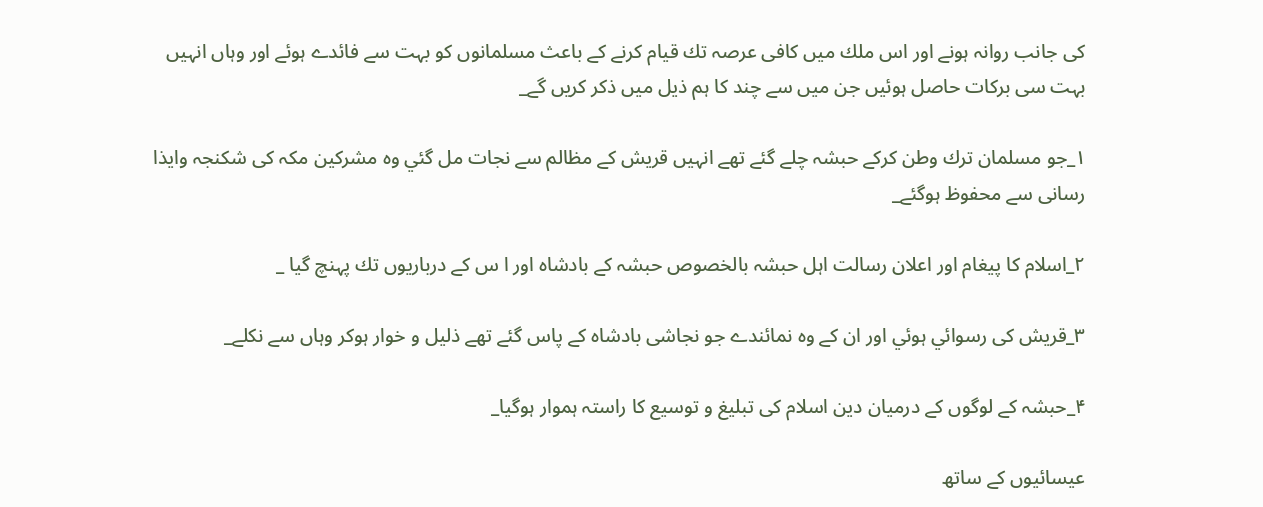كى جانب روانہ ہونے اور اس ملك ميں كافى عرصہ تك قيام كرنے كے باعث مسلمانوں كو بہت سے فائدے ہوئے اور وہاں انہيں بہت سى بركات حاصل ہوئيں جن ميں سے چند كا ہم ذيل ميں ذكر كريں گے_

۱_جو مسلمان ترك وطن كركے حبشہ چلے گئے تھے انہيں قريش كے مظالم سے نجات مل گئي وہ مشركين مكہ كى شكنجہ وايذا رسانى سے محفوظ ہوگئے_

۲_اسلام كا پيغام اور اعلان رسالت اہل حبشہ بالخصوص حبشہ كے بادشاہ اور ا س كے درباريوں تك پہنچ گيا _

۳_قريش كى رسوائي ہوئي اور ان كے وہ نمائندے جو نجاشى بادشاہ كے پاس گئے تھے ذليل و خوار ہوكر وہاں سے نكلے_

۴_حبشہ كے لوگوں كے درميان دين اسلام كى تبليغ و توسيع كا راستہ ہموار ہوگيا_

عيسائيوں كے ساتھ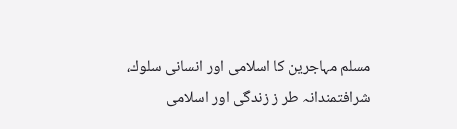مسلم مہاجرين كا اسلامى اور انسانى سلوك، شرافتمندانہ طر ز زندگى اور اسلامى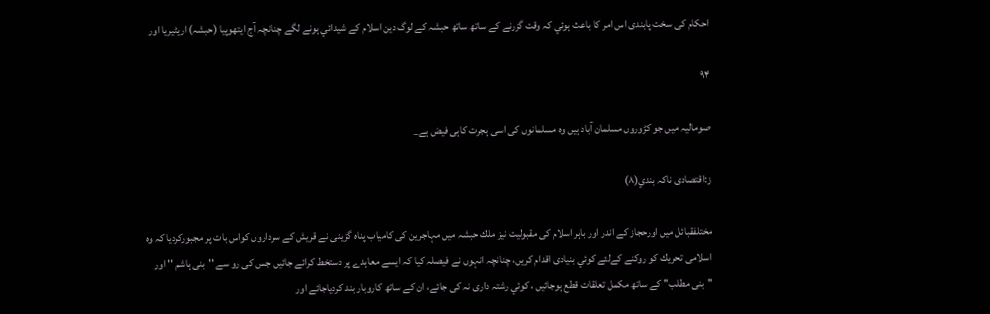احكام كى سخت پابندى اس امر كا باعث ہوئي كہ وقت گزرنے كے ساتھ ساتھ حبشہ كے لوگ دين اسلام كے شيدائي ہونے لگے چنانچہ آج ايتھوپيا (حبشہ) اريٹيريا اور

۹۴

صوماليہ ميں جو كڑوروں مسلمان آباد ہيں وہ مسلمانوں كى اسى ہجرت كاہى فيض ہے_

ز:اقتصادى ناكہ بندي(۸)

مختلفقبائل ميں اورحجاز كے اندر اور باہر اسلام كى مقبوليت نيز ملك حبشہ ميں مہاجرين كى كامياب پناہ گزينى نے قريش كے سرداروں كواس بات پر مجبوركرديا كہ وہ اسلامى تحريك كو روكنے كےلئے كوئي بنيادى اقدام كريں، چنانچہ انہوں نے فيصلہ كيا كہ ايسے معاہدے پر دستخط كرائے جائيں جس كى رو سے ''بنى ہاشم '' اور ''بنى مطلب'' كے ساتھ مكمل تعلقات قطع ہوجائيں ، كوئي رشتہ دارى نہ كى جائے، ان كے ساتھ كاروبار بند كردياجائے اور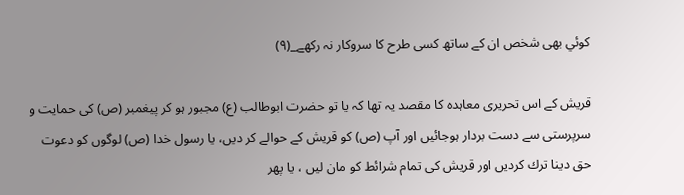كوئي بھى شخص ان كے ساتھ كسى طرح كا سروكار نہ ركھے_(۹)

قريش كے اس تحريرى معاہدہ كا مقصد يہ تھا كہ يا تو حضرت ابوطالب (ع) مجبور ہو كر پيغمبر (ص) كى حمايت و سرپرستى سے دست بردار ہوجائيں اور آپ (ص) كو قريش كے حوالے كر ديں، يا رسول خدا (ص) لوگوں كو دعوت حق دينا ترك كرديں اور قريش كى تمام شرائط كو مان ليں ، يا پھر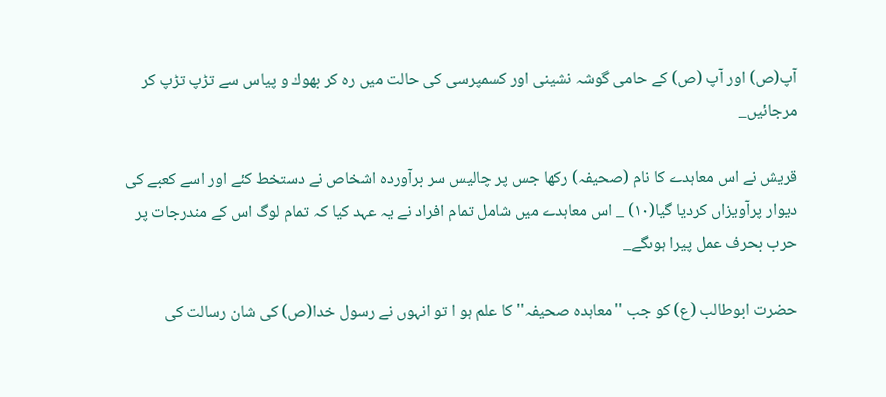آپ(ص) اور آپ (ص) كے حامى گوشہ نشينى اور كسمپرسى كى حالت ميں رہ كر بھوك و پياس سے تڑپ تڑپ كر مرجائيں_

قريش نے اس معاہدے كا نام (صحيفہ) ركھا جس پر چاليس سر برآوردہ اشخاص نے دستخط كئے اور اسے كعبے كى ديوار پرآويزاں كرديا گيا(۱۰) _ اس معاہدے ميں شامل تمام افراد نے يہ عہد كيا كہ تمام لوگ اس كے مندرجات پر حرب بحرف عمل پيرا ہوںگے_

حضرت ابوطالب (ع) كو جب ''معاہدہ صحيفہ'' كا علم ہو ا تو انہوں نے رسول خدا(ص) كى شان رسالت كى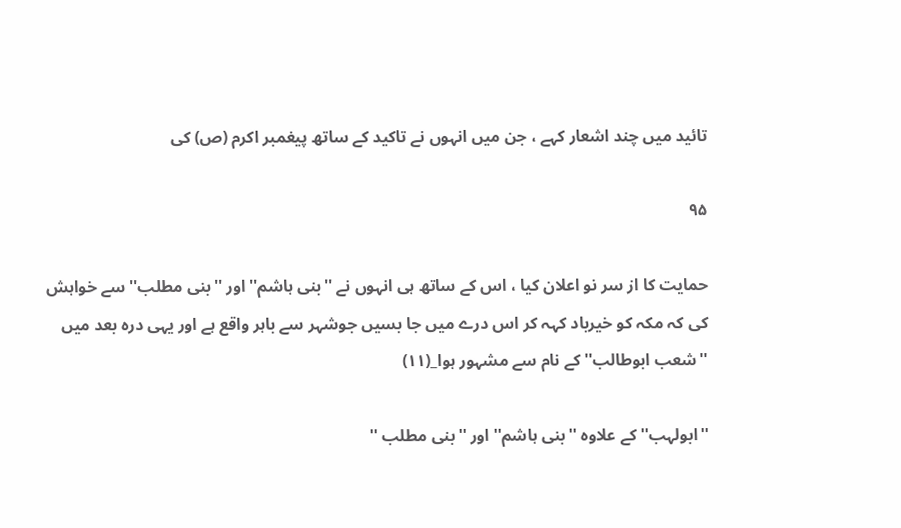تائيد ميں چند اشعار كہے ، جن ميں انہوں نے تاكيد كے ساتھ پيغمبر اكرم (ص) كى

۹۵

حمايت كا از سر نو اعلان كيا ، اس كے ساتھ ہى انہوں نے ''بنى ہاشم'' اور ''بنى مطلب'' سے خواہش كى كہ مكہ كو خيرباد كہہ كر اس درے ميں جا بسيں جوشہر سے باہر واقع ہے اور يہى درہ بعد ميں ''شعب ابوطالب'' كے نام سے مشہور ہوا_(۱۱)

''ابولہب'' كے علاوہ ''بنى ہاشم'' اور ''بنى مطلب ''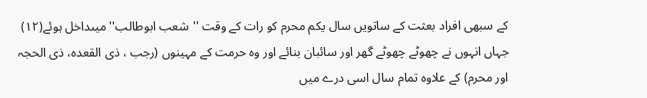كے سبھى افراد بعثت كے ساتويں سال يكم محرم كو رات كے وقت ''شعب ابوطالب'' ميںداخل ہوئے(۱۲) جہاں انہوں نے چھوٹے چھوٹے گھر اور سائبان بنائے اور وہ حرمت كے مہينوں (رجب ، ذى القعدہ، ذى الحجہ اور محرم) كے علاوہ تمام سال اسى درے ميں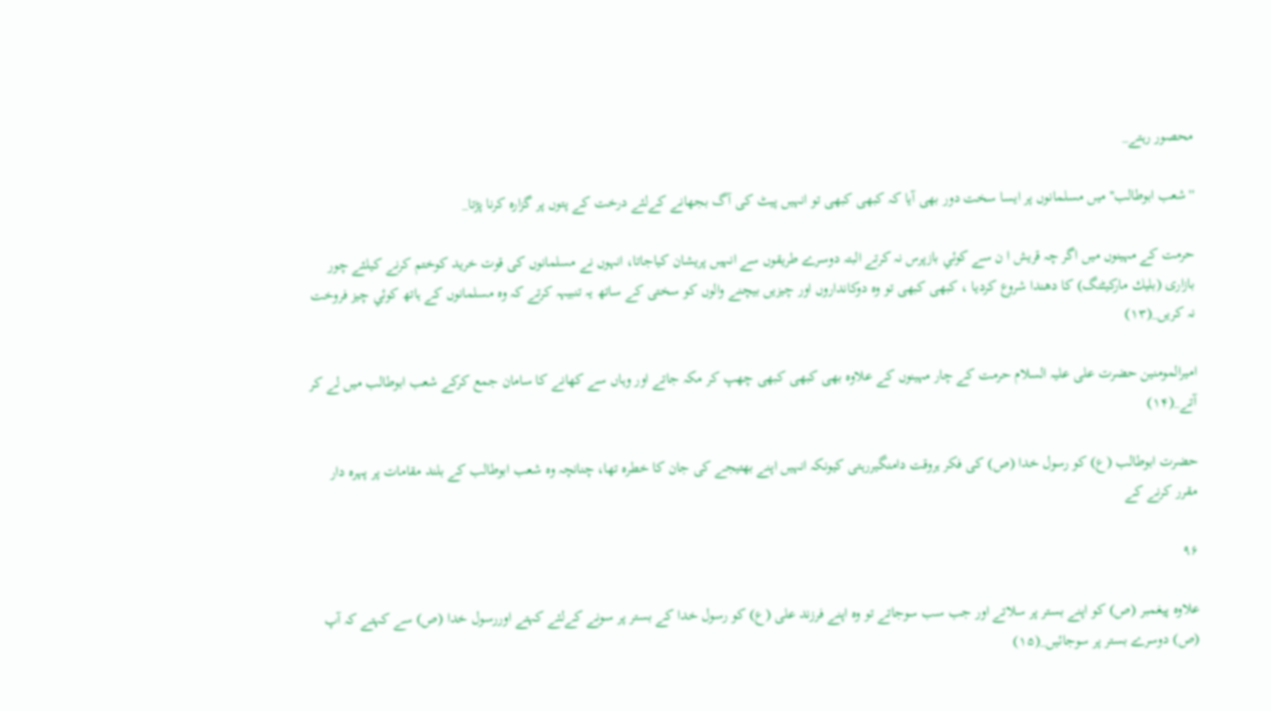محصور رہتے_

''شعب ابوطالب'' ميں مسلمانوں پر ايسا سخت دور بھى آيا كہ كبھى كبھى تو انہيں پيٹ كى آگ بجھانے كےلئے درخت كے پتوں پر گزارہ كرنا پڑتا_

حرمت كے مہينوں ميں اگر چہ قريش ا ن سے كوئي بازپرس نہ كرتے البتہ دوسرے طريقوں سے انہيں پريشان كياجاتا، انہوں نے مسلمانوں كى قوت خريد كوختم كرنے كيلئے چور بازارى (بليك ماركيٹنگ) كا دھندا شروع كرديا ، كبھى كبھى تو وہ دوكانداروں اور چيزيں بيچنے والوں كو سختى كے ساتھ يہ تنبيہہ كرتے كہ وہ مسلمانوں كے ہاتھ كوئي چيز فروخت نہ كريں_(۱۳)

اميرالمومنين حضرت على عليہ السلام حرمت كے چار مہينوں كے علاوہ بھى كبھى كبھى چھپ كر مكہ جاتے اور وہاں سے كھانے كا سامان جمع كركے شعب ابوطالب ميں لے كر آتے_(۱۴)

حضرت ابوطالب (ع) كو رسول خدا (ص) كى فكر ہروقت دامنگيررہتى كيونكہ انہيں اپنے بھتيجے كى جان كا خطرہ تھا، چنانچہ وہ شعب ابوطالب كے بلند مقامات پر پہرہ دار مقرر كرنے كے

۹۶

علاوہ پيغمبر (ص) كو اپنے بستر پر سلاتے اور جب سب سوجاتے تو وہ اپنے فرزند على (ع) كو رسول خدا كے بستر پر سونے كےلئے كہتے اوررسول خدا (ص) سے كہتے كہ آپ (ص) دوسرے بستر پر سوجائيں_(۱۵)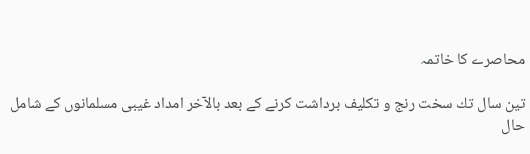محاصرے كا خاتمہ

تين سال تك سخت رنج و تكليف برداشت كرنے كے بعد بالآخر امداد غيبى مسلمانوں كے شامل حال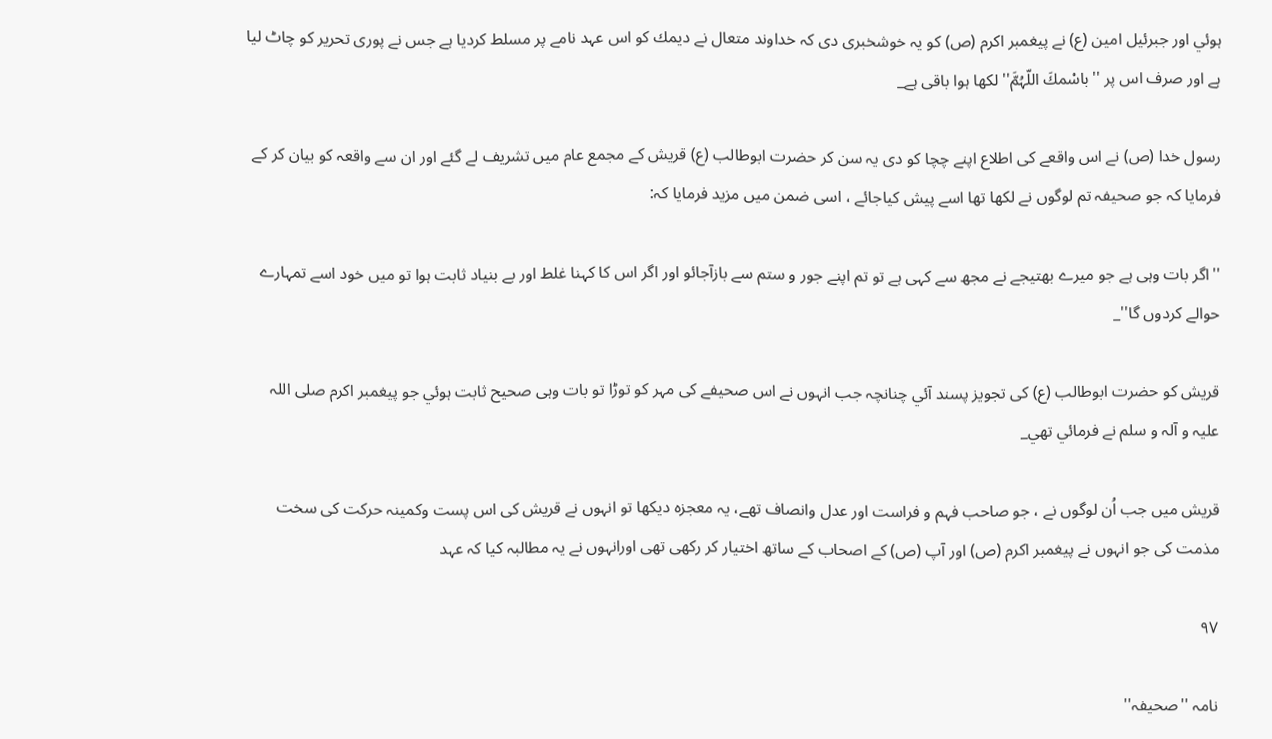ہوئي اور جبرئيل امين (ع) نے پيغمبر اكرم (ص) كو يہ خوشخبرى دى كہ خداوند متعال نے ديمك كو اس عہد نامے پر مسلط كرديا ہے جس نے پورى تحرير كو چاٹ ليا ہے اور صرف اس پر ''باسْمكَ اللّہُمَّ'' لكھا ہوا باقى ہے_

رسول خدا (ص) نے اس واقعے كى اطلاع اپنے چچا كو دى يہ سن كر حضرت ابوطالب (ع) قريش كے مجمع عام ميں تشريف لے گئے اور ان سے واقعہ كو بيان كر كے فرمايا كہ جو صحيفہ تم لوگوں نے لكھا تھا اسے پيش كياجائے ، اسى ضمن ميں مزيد فرمايا كہ:

''اگر بات وہى ہے جو ميرے بھتيجے نے مجھ سے كہى ہے تو تم اپنے جور و ستم سے بازآجائو اور اگر اس كا كہنا غلط اور بے بنياد ثابت ہوا تو ميں خود اسے تمہارے حوالے كردوں گا''_

قريش كو حضرت ابوطالب (ع) كى تجويز پسند آئي چنانچہ جب انہوں نے اس صحيفے كى مہر كو توڑا تو بات وہى صحيح ثابت ہوئي جو پيغمبر اكرم صلى اللہ عليہ و آلہ و سلم نے فرمائي تھي_

قريش ميں جب اُن لوگوں نے ، جو صاحب فہم و فراست اور عدل وانصاف تھے، يہ معجزہ ديكھا تو انہوں نے قريش كى اس پست وكمينہ حركت كى سخت مذمت كى جو انہوں نے پيغمبر اكرم (ص) اور آپ (ص) كے اصحاب كے ساتھ اختيار كر ركھى تھى اورانہوں نے يہ مطالبہ كيا كہ عہد

۹۷

نامہ ''صحيفہ''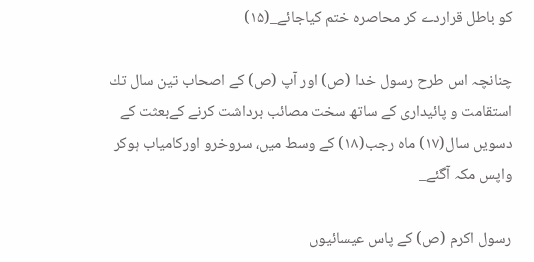كو باطل قراردے كر محاصرہ ختم كياجائے_(۱۵)

چنانچہ اس طرح رسول خدا (ص) اور آپ (ص) كے اصحاب تين سال تك استقامت و پائيدارى كے ساتھ سخت مصائب برداشت كرنے كےبعثت كے دسويں سال(۱۷) ماہ رجب(۱۸) كے وسط ميں، سروخرو اوركامياب ہوكر واپس مكہ آگئے_

رسول اكرم (ص) كے پاس عيسائيوں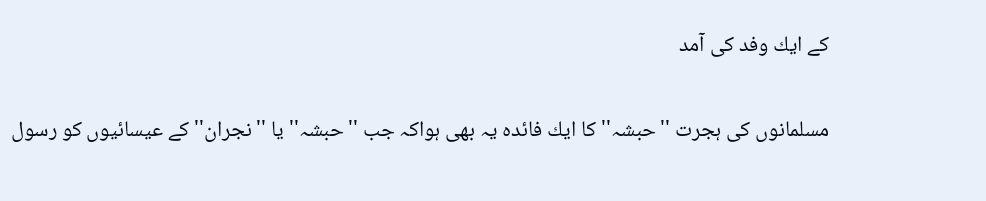كے ايك وفد كى آمد

مسلمانوں كى ہجرت ''حبشہ''كا ايك فائدہ يہ بھى ہواكہ جب ''حبشہ'' يا ''نجران'' كے عيسائيوں كو رسول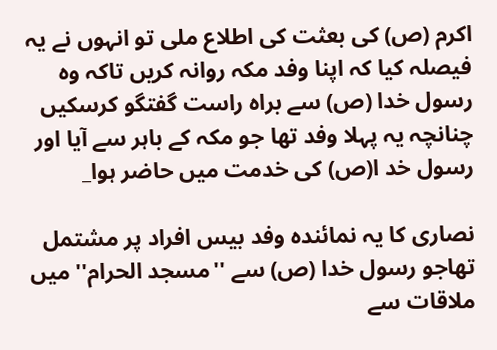اكرم (ص) كى بعثت كى اطلاع ملى تو انہوں نے يہ فيصلہ كيا كہ اپنا وفد مكہ روانہ كريں تاكہ وہ رسول خدا (ص) سے براہ راست گفتگو كرسكيں چنانچہ يہ پہلا وفد تھا جو مكہ كے باہر سے آيا اور رسول خد ا(ص) كى خدمت ميں حاضر ہوا_

نصارى كا يہ نمائندہ وفد بيس افراد پر مشتمل تھاجو رسول خدا (ص) سے ''مسجد الحرام'' ميں ملاقات سے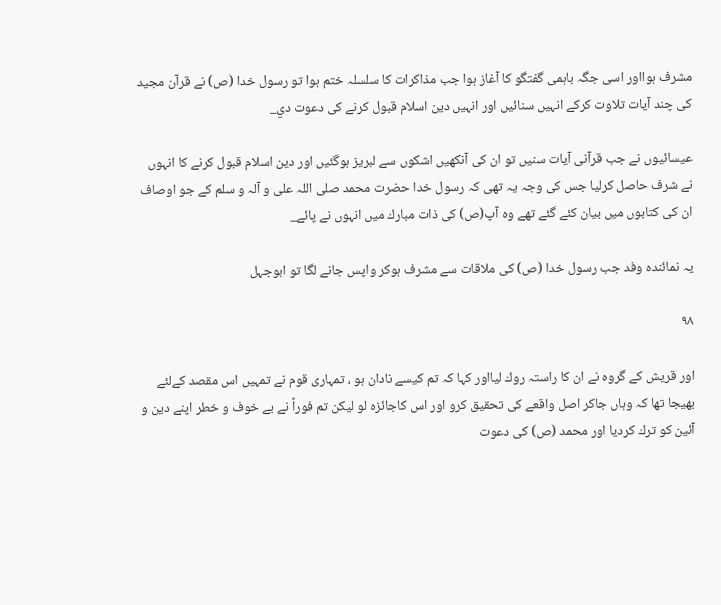مشرف ہوااور اسى جگہ باہمى گفتگو كا آغاز ہوا جب مذاكرات كا سلسلہ ختم ہوا تو رسول خدا (ص) نے قرآن مجيد كى چند آيات تلاوت كركے انہيں سنائيں اور انہيں دين اسلام قبول كرنے كى دعوت دي_

عيسائيوں نے جب قرآنى آيات سنيں تو ان كى آنكھيں اشكوں سے لبريز ہوگئيں اور دين اسلام قبول كرنے كا انہوں نے شرف حاصل كرليا جس كى وجہ يہ تھى كہ رسول خدا حضرت محمد صلى اللہ على و آلہ و سلم كے جو اوصاف ان كى كتابوں ميں بيان كئے گئے تھے وہ آپ(ص) كى ذات مبارك ميں انہوں نے پائے_

يہ نمائندہ وفد جب رسول خدا (ص) كى ملاقات سے مشرف ہوكر واپس جانے لگا تو ابوجہل

۹۸

اور قريش كے گروہ نے ان كا راستہ روك ليااور كہا كہ تم كيسے نادان ہو ، تمہارى قوم نے تمہيں اس مقصد كےلئے بھيجا تھا كہ وہاں جاكر اصل واقعے كى تحقيق كرو اور اس كاجائزہ لو ليكن تم فوراً نے بے خوف و خطر اپنے دين و آئين كو ترك كرديا اور محمد (ص) كى دعوت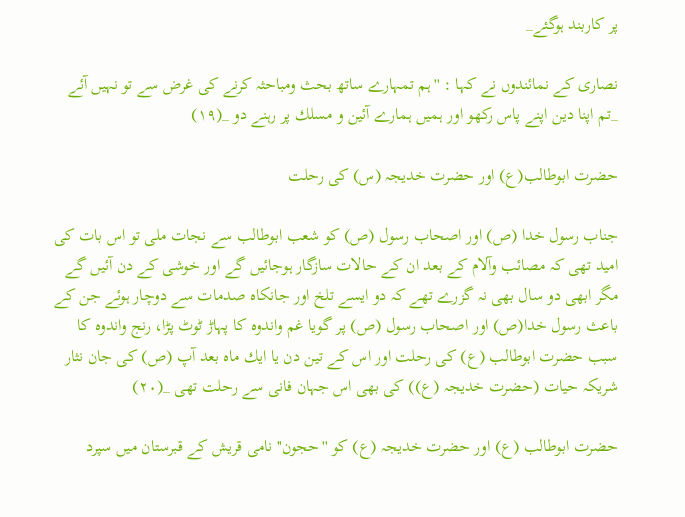پر كاربند ہوگئے_

نصارى كے نمائندوں نے كہا : ''ہم تمہارے ساتھ بحث ومباحثہ كرنے كى غرض سے تو نہيں آئے _تم اپنا دين اپنے پاس ركھو اور ہميں ہمارے آئين و مسلك پر رہنے دو _(۱۹)

حضرت ابوطالب(ع) اور حضرت خديجہ (س) كى رحلت

جناب رسول خدا (ص) اور اصحاب رسول (ص) كو شعب ابوطالب سے نجات ملى تو اس بات كى اميد تھى كہ مصائب وآلام كے بعد ان كے حالات سازگار ہوجائيں گے اور خوشى كے دن آئيں گے مگر ابھى دو سال بھى نہ گزرے تھے كہ دو ايسے تلخ اور جانكاہ صدمات سے دوچار ہوئے جن كے باعث رسول خدا(ص) اور اصحاب رسول (ص) پر گويا غم واندوہ كا پہاڑ ٹوٹ پڑا، رنج واندوہ كا سبب حضرت ابوطالب (ع) كى رحلت اور اس كے تين دن يا ايك ماہ بعد آپ (ص) كى جان نثار شريكہ حيات (حضرت خديجہ (ع)) كى بھى اس جہان فانى سے رحلت تھى _(۲۰)

حضرت ابوطالب (ع) اور حضرت خديجہ (ع) كو ''حجون'' نامى قريش كے قبرستان ميں سپرد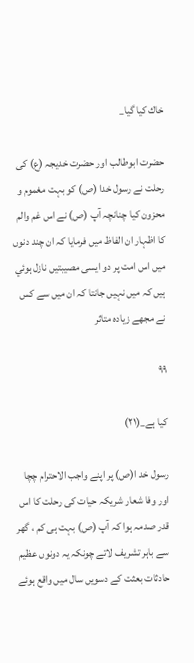خاك كيا گيا_

حضرت ابوطالب اور حضرت خديجہ (ع) كى رحلت نے رسول خدا (ص) كو بہت مغموم و محزون كيا چنانچہ آپ (ص) نے اس غم والم كا اظہار ان الفاظ ميں فرمايا كہ ان چند دنوں ميں اس امت پر دو ايسى مصيبتيں نازل ہوئي ہيں كہ ميں نہيں جانتا كہ ان ميں سے كس نے مجھے زيادہ متاثر

۹۹

كيا ہے_(۲۱)

رسول خد ا(ص) پر اپنے واجب الاحترام چچا اور وفا شعار شريكہ حيات كى رحلت كا اس قدر صدمہ ہوا كہ آپ (ص) بہت ہى كم ، گھر سے باہر تشريف لاتے چونكہ يہ دونوں عظيم حادثات بعثت كے دسويں سال ميں واقع ہوئے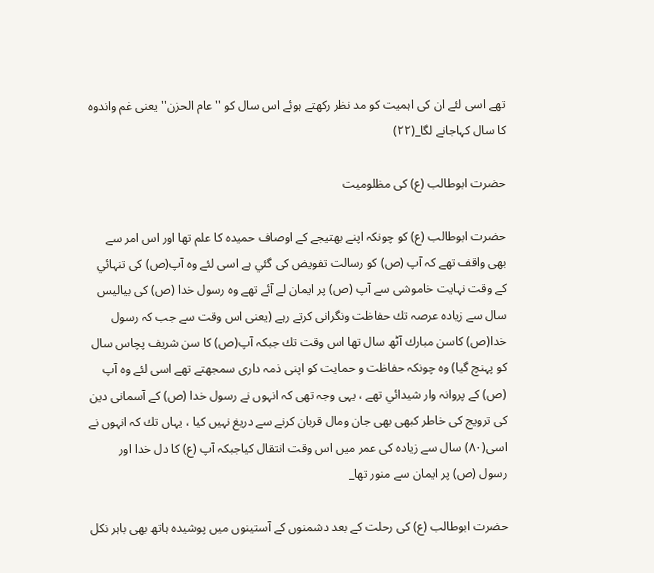تھے اسى لئے ان كى اہميت كو مد نظر ركھتے ہوئے اس سال كو ''عام الحزن'' يعنى غم واندوہ كا سال كہاجانے لگا_(۲۲)

حضرت ابوطالب (ع) كى مظلوميت

حضرت ابوطالب (ع) كو چونكہ اپنے بھتيجے كے اوصاف حميدہ كا علم تھا اور اس امر سے بھى واقف تھے كہ آپ (ص) كو رسالت تفويض كى گئي ہے اسى لئے وہ آپ(ص) كى تنہائي كے وقت نہايت خاموشى سے آپ (ص) پر ايمان لے آئے تھے وہ رسول خدا (ص) كى بياليس سال سے زيادہ عرصہ تك حفاظت ونگرانى كرتے رہے (يعنى اس وقت سے جب كہ رسول خدا(ص) كاسن مبارك آٹھ سال تھا اس وقت تك جبكہ آپ(ص) كا سن شريف پچاس سال كو پہنچ گيا) وہ چونكہ حفاظت و حمايت كو اپنى ذمہ دارى سمجھتے تھے اسى لئے وہ آپ (ص) كے پروانہ وار شيدائي تھے ، يہى وجہ تھى كہ انہوں نے رسول خدا (ص) كے آسمانى دين كى ترويج كى خاطر كبھى بھى جان ومال قربان كرنے سے دريغ نہيں كيا ، يہاں تك كہ انہوں نے اسى(۸۰) سال سے زيادہ كى عمر ميں اس وقت انتقال كياجبكہ آپ (ع) كا دل خدا اور رسول (ص) پر ايمان سے منور تھا_

حضرت ابوطالب (ع) كى رحلت كے بعد دشمنوں كے آستينوں ميں پوشيدہ ہاتھ بھى باہر نكل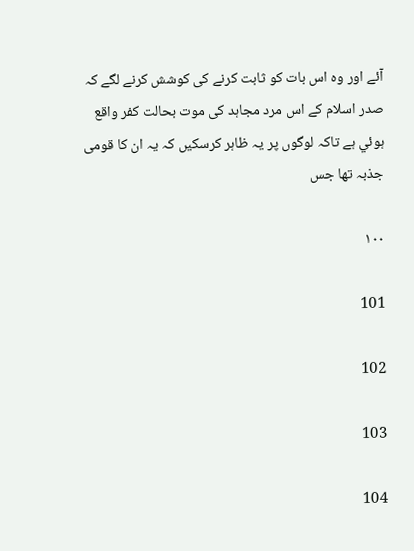آئے اور وہ اس بات كو ثابت كرنے كى كوشش كرنے لگے كہ صدر اسلام كے اس مرد مجاہد كى موت بحالت كفر واقع ہوئي ہے تاكہ لوگوں پر يہ ظاہر كرسكيں كہ يہ ان كا قومى جذبہ تھا جس

۱۰۰

101

102

103

104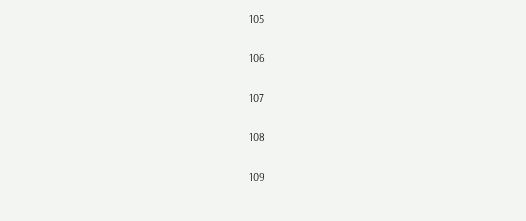105

106

107

108

109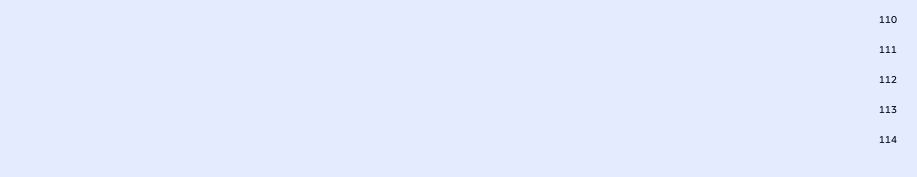110

111

112

113

114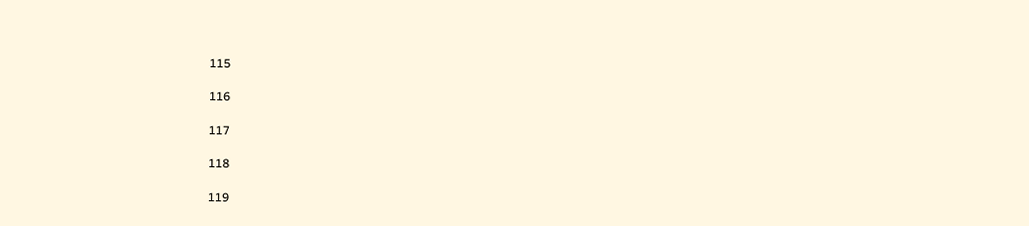115

116

117

118

119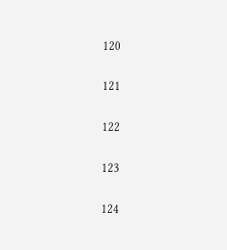120

121

122

123

124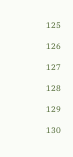125

126

127

128

129

130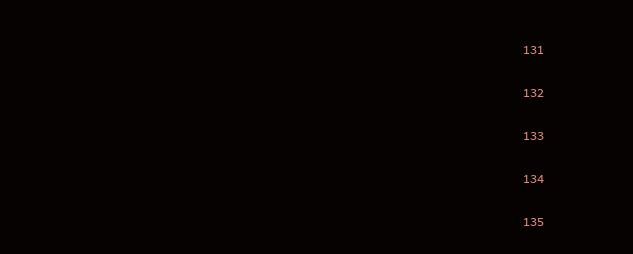131

132

133

134

135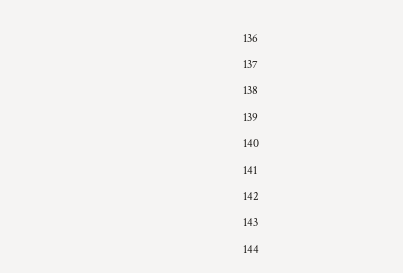136

137

138

139

140

141

142

143

144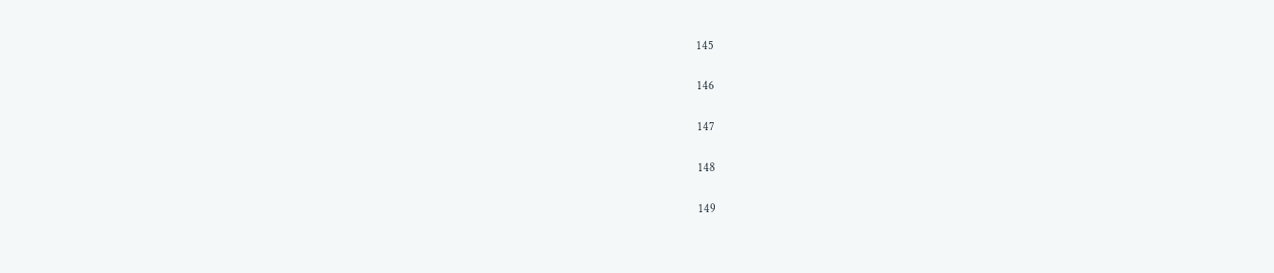145

146

147

148

149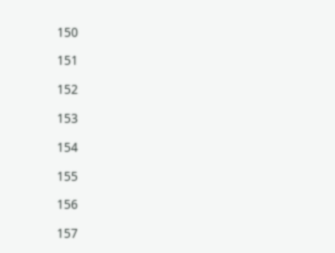150

151

152

153

154

155

156

157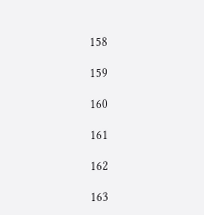158

159

160

161

162

163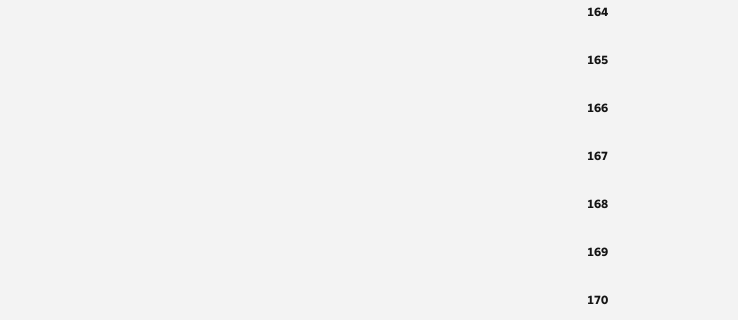164

165

166

167

168

169

170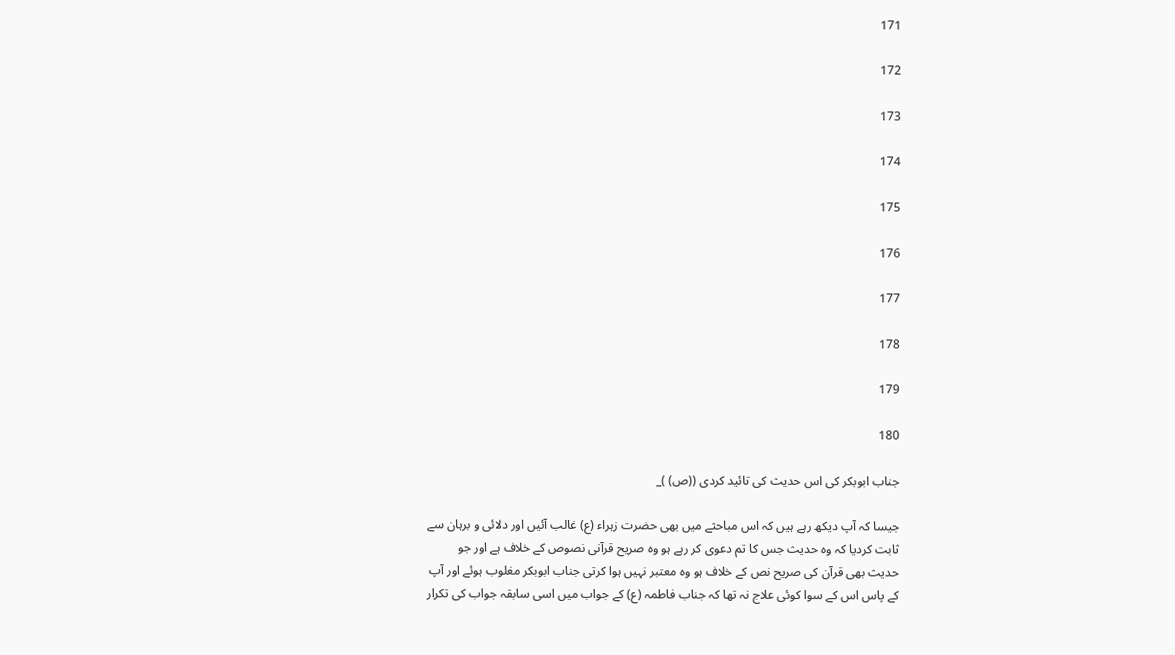171

172

173

174

175

176

177

178

179

180

جناب ابوبکر کی اس حدیث کی تائید کردی ((ص) )_

جیسا کہ آپ دیکھ رہے ہیں کہ اس مباحثے میں بھی حضرت زہراء (ع) غالب آئیں اور دلائی و برہان سے ثابت کردیا کہ وہ حدیث جس کا تم دعوی کر رہے ہو وہ صریح قرآنی نصوص کے خلاف ہے اور جو حدیث بھی قرآن کی صریح نص کے خلاف ہو وہ معتبر نہیں ہوا کرتی جناب ابوبکر مغلوب ہوئے اور آپ کے پاس اس کے سوا کوئی علاج نہ تھا کہ جناب فاطمہ (ع) کے جواب میں اسی سابقہ جواب کی تکرار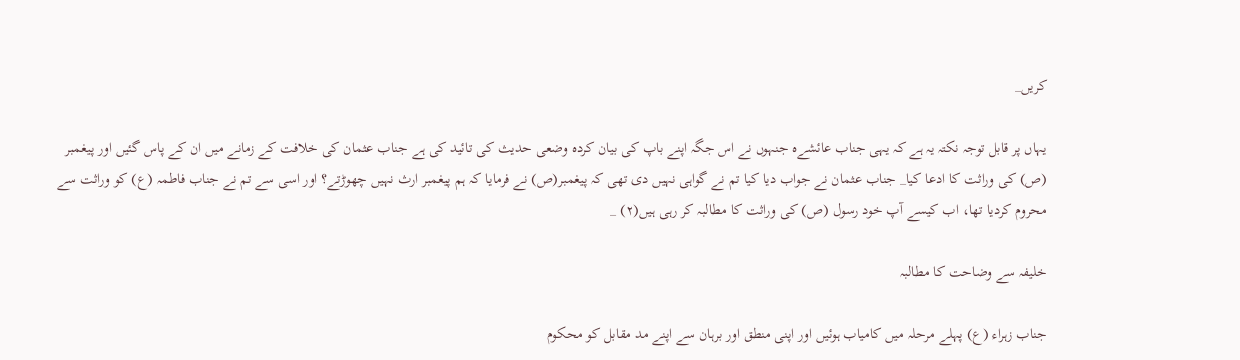کریں_

یہاں پر قابل توجہ نکتہ یہ ہے کہ یہی جناب عائشےہ جنہوں نے اس جگہ اپنے باپ کی بیان کردہ وضعی حدیث کی تائید کی ہے جناب عثمان کی خلافت کے زمانے میں ان کے پاس گئیں اور پیغمبر (ص) کی وراثت کا ادعا کیا_ جناب عثمان نے جواب دیا کیا تم نے گواہی نہیں دی تھی کہ پیغمبر(ص) نے فرمایا کہ ہم پیغمبر ارث نہیں چھوڑتے؟ اور اسی سے تم نے جناب فاطمہ (ع) کو وراثت سے محروم کردیا تھا، اب کیسے آپ خود رسول (ص) کی وراثت کا مطالبہ کر رہی ہیں(۲) _

خلیفہ سے وضاحت کا مطالبہ

جناب زہراء (ع) پہلے مرحلہ میں کامیاب ہوئیں اور اپنی منطق اور برہان سے اپنے مد مقابل کو محکوم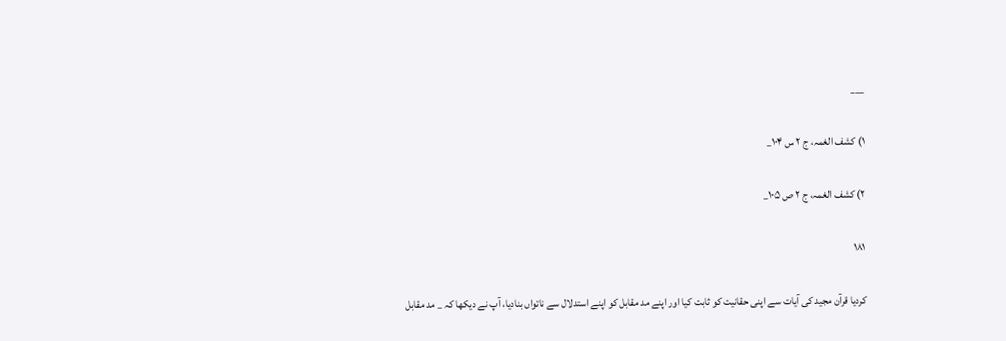___

۱) کشف الغمہ، ج ۲ س ۱۰۴_

۲) کشف الغمہ، ج ۲ ص ۱۰۵_

۱۸۱

کردیا قرآن مجید کی آیات سے اپنی حقانیت کو ثابت کیا اور اپنے مد مقابل کو اپنے استدلال سے ناتواں بنادیا، آپ نے دیکھا کہ _ مد مقابل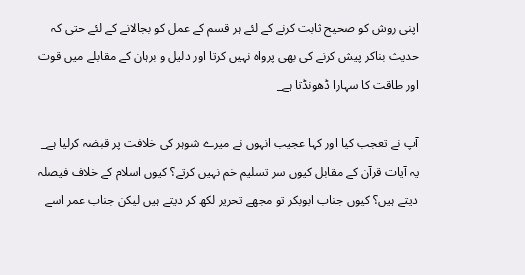اپنی روش کو صحیح ثابت کرنے کے لئے ہر قسم کے عمل کو بجالانے کے لئے حتی کہ حدیث بناکر پیش کرنے کی بھی پرواہ نہیں کرتا اور دلیل و برہان کے مقابلے میں قوت اور طاقت کا سہارا ڈھونڈتا ہے_

آپ نے تعجب کیا اور کہا عجیب انہوں نے میرے شوہر کی خلافت پر قبضہ کرلیا ہے_ یہ آیات قرآن کے مقابل کیوں سر تسلیم خم نہیں کرتے؟ کیوں اسلام کے خلاف فیصلہ دیتے ہیں؟ کیوں جناب ابوبکر تو مجھے تحریر لکھ کر دیتے ہیں لیکن جناب عمر اسے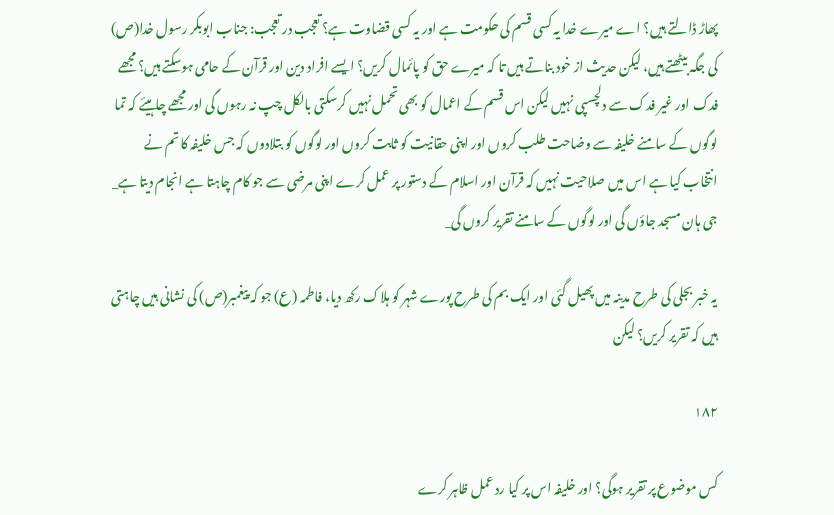پھاڑ ڈالتے ہیں؟ اے میرے خدا یہ کسی قسم کی حکومت ہے اور یہ کسی قضاوت ہے؟ تعجب در تعجب: جناب ابوبکر رسول خدا(ص) کی جگہ بیٹھتے ہیں، لیکن حدیث از خود بناتے ہیں تا کہ میرے حق کو پائمال کریں؟ ایسے افراد دین اور قرآن کے حامی ہوسکتے ہیں؟ مجھے فدک اور غیر فدک سے دلچسپی نہیں لیکن اس قسم کے اعمال کو بھی تحمل نہیں کرسکتی بالکل چپ نہ رہوں گی اور مجھے چاہیئے کہ تما لوگوں کے سامنے خلیفہ سے وضاحت طلب کروں اور اپنی حقانیت کو ثابت کروں اور لوگوں کو بتلادوں کہ جس خلیفہ کا تم نے انتخاب کیا ہے اس میں صلاحیت نہیں کہ قرآن اور اسلام کے دستور پر عمل کرے اپنی مرضی سے جو کام چاہتا ہے انجام دیتا ہے_ جی ہان مسجد جاؤں گی اور لوگوں کے سامنے تقریر کروں گی_

یہ خبر بجلی کی طرح مدینہ میں پھیل گئی اور ایک بم کی طرح پورے شہر کو ہلاک رکھ دیا، فاطمہ (ع) جو کہ پیغمبر(ص) کی نشانی ہیں چاہتی ہیں کہ تقریر کریں؟ لیکن

۱۸۲

کس موضوع پر تقریر ہوگی؟ اور خلیفہ اس پر کیا رد عمل ظاہر کرے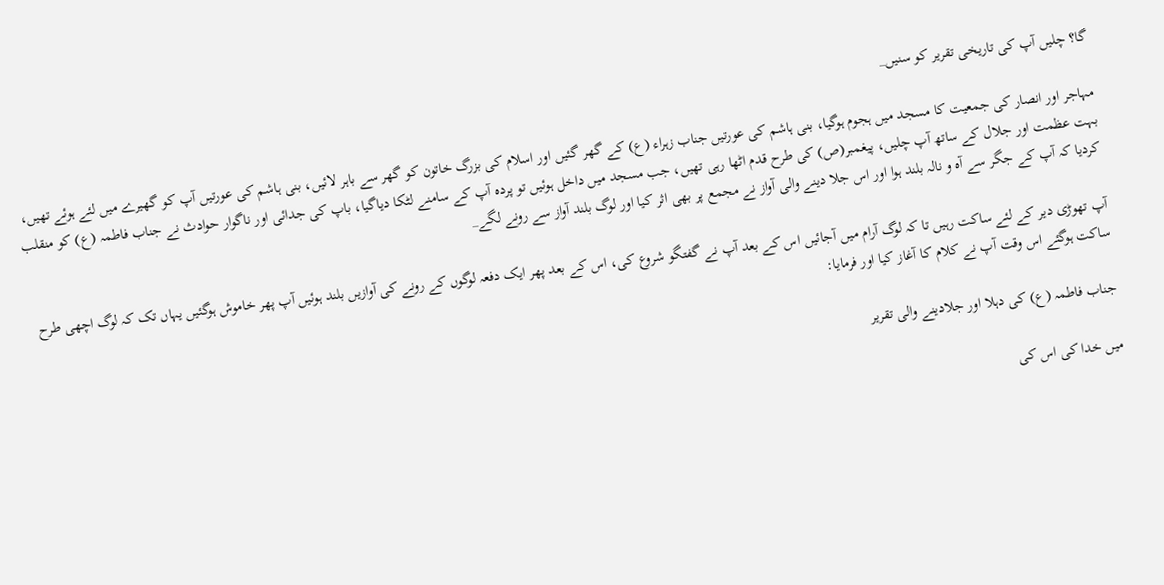گا؟ چلیں آپ کی تاریخی تقریر کو سنیں_

مہاجر اور انصار کی جمعیت کا مسجد میں ہجوم ہوگیا، بنی ہاشم کی عورتیں جناب زہراء (ع) کے گھر گئیں اور اسلام کی بزرگ خاتون کو گھر سے باہر لائیں، بنی ہاشم کی عورتیں آپ کو گھیرے میں لئے ہوئے تھیں، بہت عظمت اور جلال کے ساتھ آپ چلیں، پیغمبر(ص) کی طرح قدم اٹھا رہی تھیں، جب مسجد میں داخل ہوئیں تو پردہ آپ کے سامنے لٹکا دیاگیا، باپ کی جدائی اور ناگوار حوادث نے جناب فاطمہ (ع) کو منقلب کردیا کہ آپ کے جگر سے آہ و نالہ بلند ہوا اور اس جلا دینے والی آواز نے مجمع پر بھی اثر کیا اور لوگ بلند آواز سے رونے لگے_

آپ تھوڑی دیر کے لئے ساکت رہیں تا کہ لوگ آرام میں آجائیں اس کے بعد آپ نے گفتگو شروع کی، اس کے بعد پھر ایک دفعہ لوگوں کے رونے کی آوازیں بلند ہوئیں آپ پھر خاموش ہوگئیں یہاں تک کہ لوگ اچھی طرح ساکت ہوگئے اس وقت آپ نے کلام کا آغاز کیا اور فرمایا:

جناب فاطمہ (ع) کی دہلا اور جلادینے والی تقریر

میں خدا کی اس کی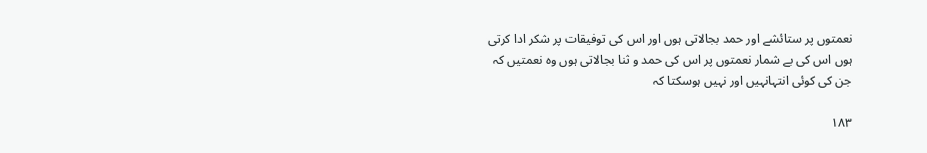نعمتوں پر ستائشے اور حمد بجالاتی ہوں اور اس کی توفیقات پر شکر ادا کرتی ہوں اس کی بے شمار نعمتوں پر اس کی حمد و ثنا بجالاتی ہوں وہ نعمتیں کہ جن کی کوئی انتہانہیں اور نہیں ہوسکتا کہ

۱۸۳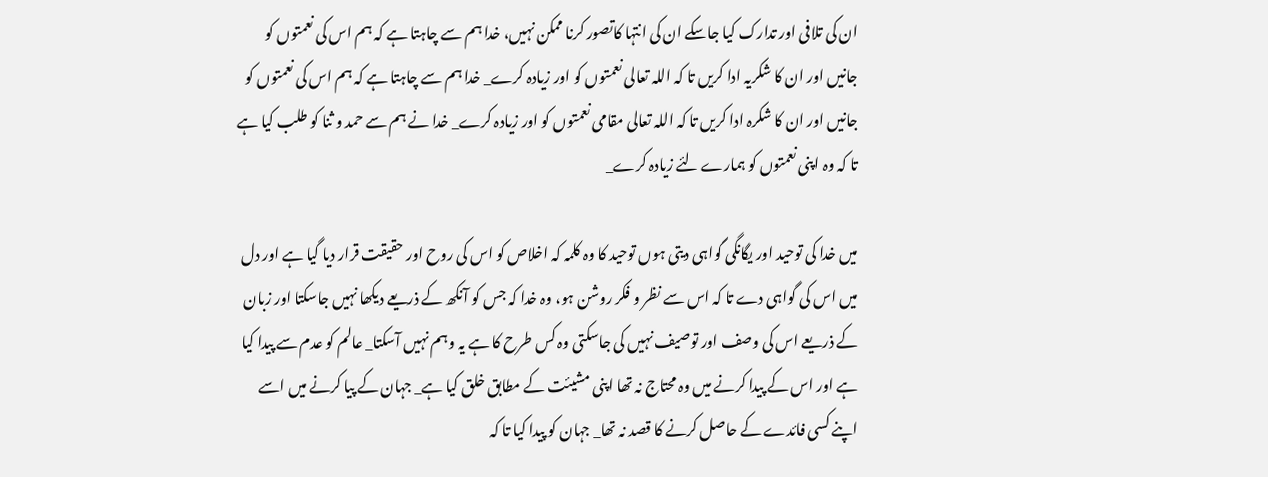ان کی تلافی اور تدارک کیا جاسکے ان کی انتہا کاتصور کرنا ممکن نہیں، خدا ہم سے چاہتا ہے کہ ہم اس کی نعمتوں کو جانیں اور ان کا شکریہ ادا کریں تا کہ اللہ تعالی نعمتوں کو اور زیادہ کرے_ خدا ہم سے چاہتا ہے کہ ہم اس کی نعمتوں کو جانیں اور ان کا شکرہ ادا کریں تا کہ اللہ تعالی مقامی نعمتوں کو اور زیادہ کرے_ خدا نے ہم سے حمد و ثنا کو طلب کیا ہے تا کہ وہ اپنی نعمتوں کو ہمارے لئے زیادہ کرے_

میں خدا کی توحید اور یگانگی گواہی دیتی ہوں توحید کا وہ کلمہ کہ اخلاص کو اس کی روح اور حقیقت قرار دیا گیا ہے اور دل میں اس کی گواہی دے تا کہ اس سے نظر و فکر روشن ہو، وہ خدا کہ جس کو آنکھ کے ذریعے دیکھا نہیں جاسکتا اور زبان کے ذریعے اس کی وصف اور توصیف نہیں کی جاسکتی وہ کس طرح کا ہے یہ وہم نہیں آسکتا_ عالم کو عدم سے پیدا کیا ہے اور اس کے پیدا کرنے میں وہ محتاج نہ تھا اپنی مشیئت کے مطابق خلق کیا ہے_ جہان کے پیا کرنے میں اسے اپنے کسی فائدے کے حاصل کرنے کا قصد نہ تھا_ جہان کو پیدا کیا تا کہ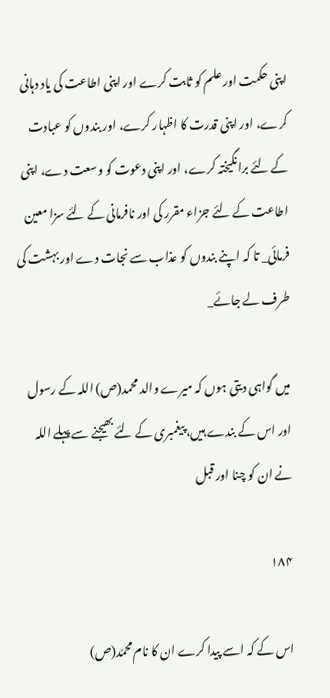اپنی حکمت اور علم کو ثابت کرے اور اپنی اطاعت کی یاد دہانی کرے، اور اپنی قدرت کا اظہار کرے، اور بندوں کو عبادت کے لئے برانگیختہ کرے، اور اپنی دعوت کو وسعت دے، اپنی اطاعت کے لئے جزاء مقرر کی اور نافرمانی کے لئے سزا معین فرمائی_ تا کہ اپنے بندوں کو عذاب سے نجات دے اور بہشت کی طرف لے جائے_

میں گواہی دیتی ہوں کہ میرے والد محمد(ص) اللہ کے رسول اور اس کے بندے ہیں، پیغمبری کے لئے بھیجنے سے پہلے اللہ نے ان کو چنا اور قبل

۱۸۴

اس کے کہ اسے پیدا کرے ان کا نام محمّد(ص)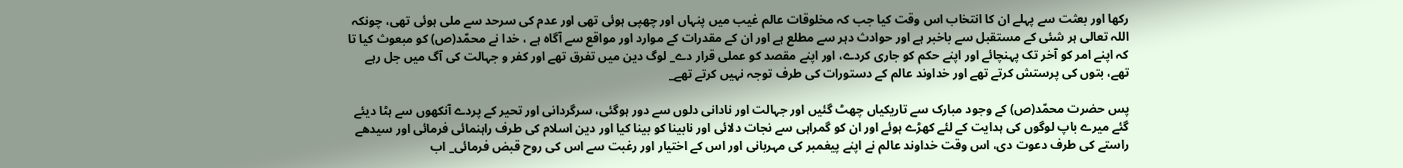رکھا اور بعثت سے پہلے ان کا انتخاب اس وقت کیا جب کہ مخلوقات عالم غیب میں پنہاں اور چھپی ہوئی تھی اور عدم کی سرحد سے ملی ہوئی تھی، چونکہ اللہ تعالی ہر شئی کے مستقبل سے باخبر ہے اور حوادث دہر سے مطلع ہے اور ان کے مقدرات کے موارد اور مواقع سے آگاہ ہے ، خدا نے محمّد(ص) کو مبعوث کیا تا کہ اپنے امر کو آخر تک پہنچائے اور اپنے حکم کو جاری کردے، اور اپنے مقصد کو عملی قرار دے_ لوگ دین میں تفرق تھے اور کفر و جہالت کی آگ میں جل رہے تھے، بتوں کی پرستش کرتے تھے اور خداوند عالم کے دستورات کی طرف توجہ نہیں کرتے تھے_

پس حضرت محمّد(ص) کے وجود مبارک سے تاریکیاں چھٹ گئیں اور جہالت اور نادانی دلوں سے دور ہوگئی، سرگردانی اور تحیر کے پردے آنکھوں سے ہٹا دیئے گئے میرے باپ لوگوں کی ہدایت کے لئے کھڑے ہوئے اور ان کو گمراہی سے نجات دلائی اور نابینا کو بینا کیا اور دین اسلام کی طرف راہنمائی فرمائی اور سیدھے راستے کی طرف دعوت دی، اس وقت خداوند عالم نے اپنے پیغمبر کی مہربانی اور اس کے اختیار اور رغبت سے اس کی روح قبض فرمائی_ اب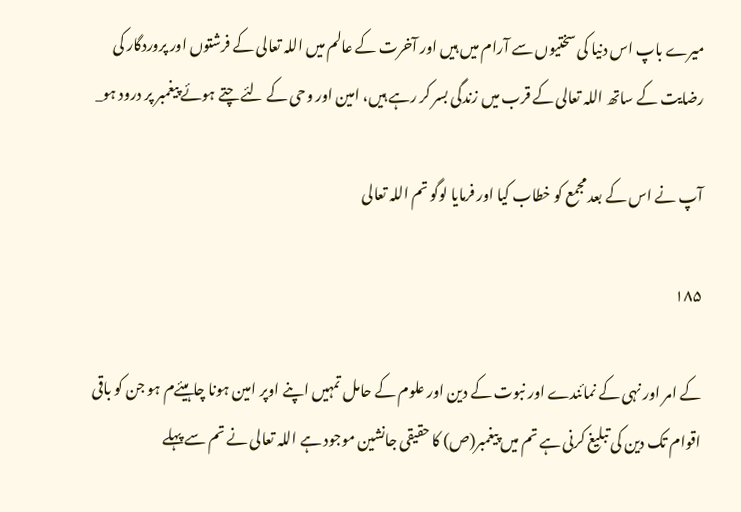میرے باپ اس دنیا کی سختیوں سے آرام میں ہیں اور آخرت کے عالم میں اللہ تعالی کے فرشتوں اور پروردگار کی رضایت کے ساتھ اللہ تعالی کے قرب میں زندگی بسر کر رہے ہیں، امین اور وحی کے لئے چتے ہوئے پیغمبر پر درود ہو_

آپ نے اس کے بعد مجمع کو خطاب کیا اور فرمایا لوگو تم اللہ تعالی

۱۸۵

کے امر اور نہی کے نمائندے اور نبوت کے دین اور علوم کے حامل تمہیں اپنے اوپر امین ہونا چاہیئےم ہو جن کو باقی اقوام تک دین کی تبلیغ کرنی ہے تم میں پیغمبر(ص) کا حقیقی جانشین موجود ہے اللہ تعالی نے تم سے پہلے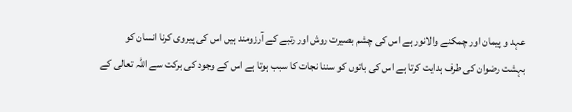عہد و پیمان اور چمکنے والانور ہے اس کی چشم بصیرت روش اور رتبے کے آرزومند ہیں اس کی پیروی کرنا انسان کو بہشت رضوان کی طرف ہدایت کرتا ہے اس کی باتوں کو سننا نجات کا سبب ہوتا ہے اس کے وجود کی برکت سے اللہ تعالی کے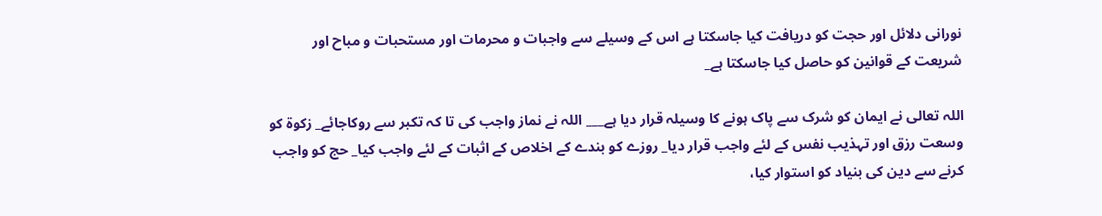نورانی دلائل اور حجت کو دریافت کیا جاسکتا ہے اس کے وسیلے سے واجبات و محرمات اور مستحبات و مباح اور شریعت کے قوانین کو حاصل کیا جاسکتا ہے_

اللہ تعالی نے ایمان کو شرک سے پاک ہونے کا وسیلہ قرار دیا ہے___ اللہ نے نماز واجب کی تا کہ تکبر سے روکاجائے_ زکوة کو وسعت رزق اور تہذیب نفس کے لئے واجب قرار دیا_ روزے کو بندے کے اخلاص کے اثبات کے لئے واجب کیا_ حج کو واجب کرنے سے دین کی بنیاد کو استوار کیا،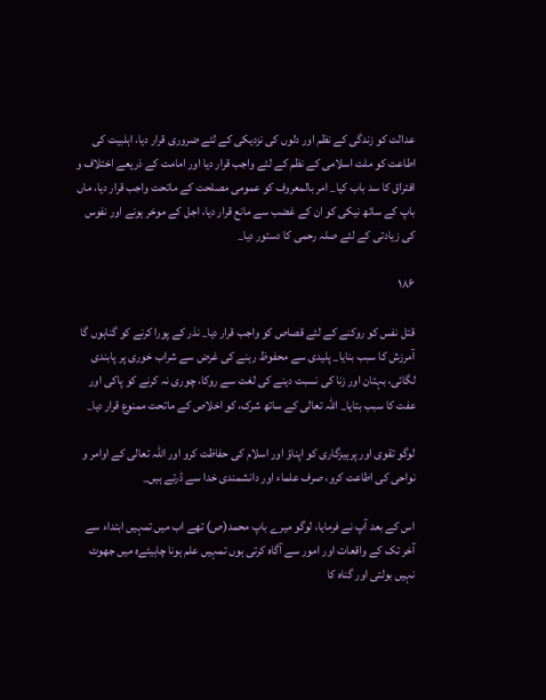عدالت کو زندگی کے نظم اور دلوں کی نزدیکی کے لئے ضروری قرار دیا، اہلبیت کی اطاعت کو ملت اسلامی کے نظم کے لئے واجب قرار دیا اور امامت کے ذریعے اختلاف و افتراق کا سد باب کیا_ امر بالمعروف کو عمومی مصلحت کے ماتحت واجب قرار دیا، ماں باپ کے ساتھ نیکی کو ان کے غضب سے مانع قرار دیا، اجل کے موخر ہونے اور نفوس کی زیادتی کے لئے صلہ رحمی کا دستور دیا_

۱۸۶

قتل نفس کو روکنے کے لئے قصاص کو واجب قرار دیا_ نذر کے پورا کرنے کو گناہوں گا آمرزش کا سبب بنایا_ پلیدی سے محفوظ رہنے کی غرض سے شراب خوری پر پابندی لگائی، بہتان اور زنا کی نسبت دینے کی لغت سے روکا، چوری نہ کرنے کو پاکی اور عفت کا سبب بتایا_ اللہ تعالی کے ساتھ شرک، کو اخلاص کے ماتحت ممنوع قرار دیا_

لوگو تقوی اور پرہیزگاری کو اپناؤ اور اسلام کی حفاظت کرو اور اللہ تعالی کے اوامر و نواحی کی اطاعت کرو، صرف علماء اور دانشمندی خدا سے ڈرتے ہیں_

اس کے بعد آپ نے فرمایا، لوگو میرے باپ محمد(ص) تھے اب میں تمہیں ابتداء سے آخر تک کے واقعات اور امور سے آگاہ کرتی ہوں تمہیں علم ہونا چاہیئےہ میں جھوٹ نہیں بولتی اور گناہ کا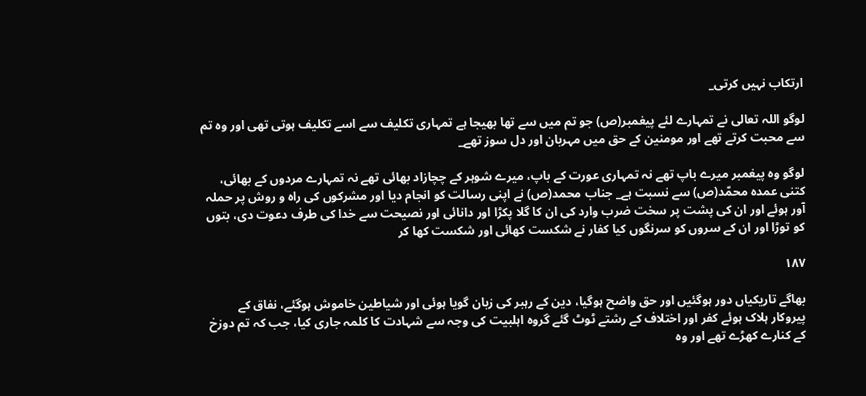ارتکاب نہیں کرتی_

لوگو اللہ تعالی نے تمہارے لئے پیغمبر(ص) جو تم میں سے تھا بھیجا ہے تمہاری تکلیف سے اسے تکلیف ہوتی تھی اور وہ تم سے محبت کرتے تھے اور مومنین کے حق میں مہربان اور دل سوز تھے_

لوگو وہ پیغمبر میرے باپ تھے نہ تمہاری عورت کے باپ، میرے شوہر کے چچازاد بھائی تھے نہ تمہارے مردوں کے بھائی، کتنی عمدہ محمّد(ص) سے نسبت ہے_ جناب محمد(ص) نے اپنی رسالت کو انجام دیا اور مشرکوں کی راہ و روش پر حملہ آور ہوئے اور ان کی پشت پر سخت ضرب وارد کی ان کا گلا پکڑا اور دانائی اور نصیحت سے خدا کی طرف دعوت دی، بتوں کو توڑا اور ان کے سروں کو سرنگوں کیا کفار نے شکست کھائی اور شکست کھا کر

۱۸۷

بھاگے تاریکیاں دور ہوگئیں اور حق واضح ہوگیا، دین کے رہبر کی زبان گویا ہوئی اور شیاطین خاموش ہوگئے، نفاق کے پیروکار ہلاک ہوئے کفر اور اختلاف کے رشتے ٹوٹ گئے گروہ اہلبیت کی وجہ سے شہادت کا کلمہ جاری کیا، جب کہ تم دوزخ کے کنارے کھڑے تھے اور وہ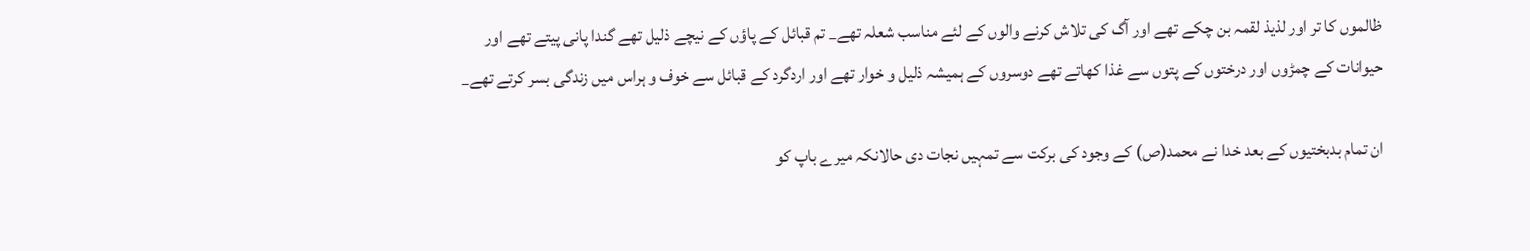ظالموں کا تر اور لذیذ لقمہ بن چکے تھے اور آگ کی تلاش کرنے والوں کے لئے مناسب شعلہ تھے_ تم قبائل کے پاؤں کے نیچے ذلیل تھے گندا پانی پیتے تھے اور حیوانات کے چمڑوں اور درختوں کے پتوں سے غذا کھاتے تھے دوسروں کے ہمیشہ ذلیل و خوار تھے اور اردگرد کے قبائل سے خوف و ہراس میں زندگی بسر کرتے تھے_

ان تمام بدبختیوں کے بعد خدا نے محمد(ص) کے وجود کی برکت سے تمہیں نجات دی حالانکہ میرے باپ کو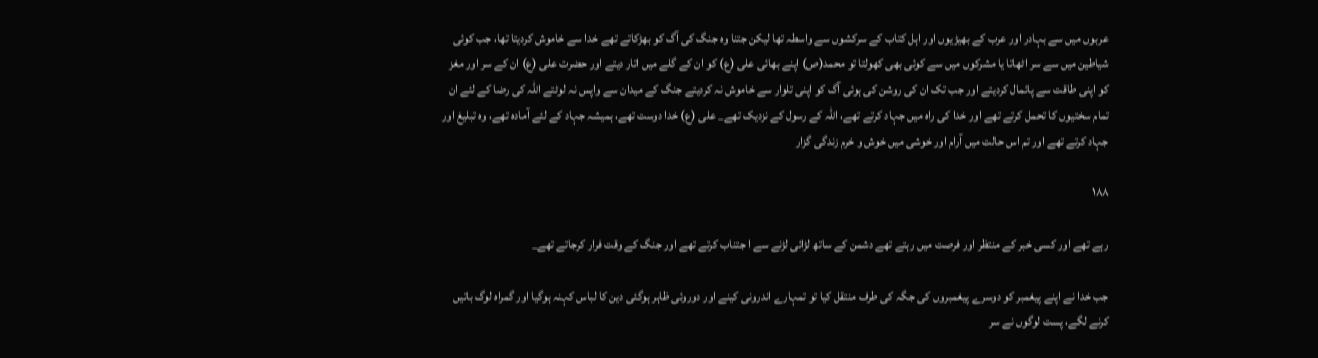عربوں میں سے بہادر اور عرب کے بھیڑیوں اور اہل کتاب کے سرکشوں سے واسطہ تھا لیکن جتنا وہ جنگ کی آگ کو بھڑکاتے تھے خدا سے خاموش کردیتا تھا، جب کوئی شیاطین میں سے سر اٹھاتا یا مشرکوں میں سے کوئی بھی کھولتا تو محمد(ص) اپنے بھائی علی (ع) کو ان کے گلے میں اتار دیتے اور حضرت علی (ع) ان کے سر اور مغز کو اپنی طاقت سے پائمال کردیتے اور جب تک ان کی روشن کی ہوئی آگ کو اپنی تلوار سے خاموش نہ کردیتے جنگ کے میدان سے واپس نہ لوٹتے اللہ کی رضا کے لئے ان تمام سختیوں کا تحمل کرتے تھے اور خدا کی راہ میں جہاد کرتے تھے، اللہ کے رسول کے نزدیک تھے_ علی (ع) خدا دوست تھے، ہمیشہ جہاد کے لئے آمادہ تھے، وہ تبلیغ اور جہاد کرتے تھے اور تم اس حالت میں آرام اور خوشی میں خوش و خرم زندگی گزار

۱۸۸

رہے تھے اور کسی خبر کے منتظر اور فرصت میں رہتے تھے دشمن کے ساتھ لڑائی لڑنے سے ا جتناب کرتے تھے اور جنگ کے وقت فرار کرجاتے تھے_

جب خدا نے اپنے پیغمبر کو دوسرے پیغمبروں کی جگہ کی طرف منتقل کیا تو تمہارے اندرونی کینے اور دوروئی ظاہر ہوگئی دین کا لباس کہنہ ہوگیا اور گمراہ لوگ باتیں کرنے لگے، پست لوگوں نے سر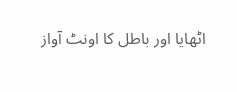اٹھایا اور باطل کا اونٹ آواز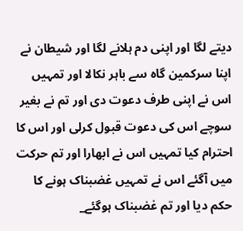دیتے لگا اور اپنی دم ہلانے لگا اور شیطان نے اپنا سرکمین گاہ سے باہر نکالا اور تمہیں اس نے اپنی طرف دعوت دی اور تم نے بغیر سوچے اس کی دعوت قبول کرلی اور اس کا احترام کیا تمہیں اس نے ابھارا اور تم حرکت میں آگئے اس نے تمہیں غضبناک ہونے کا حکم دیا اور تم غضبناک ہوگئے_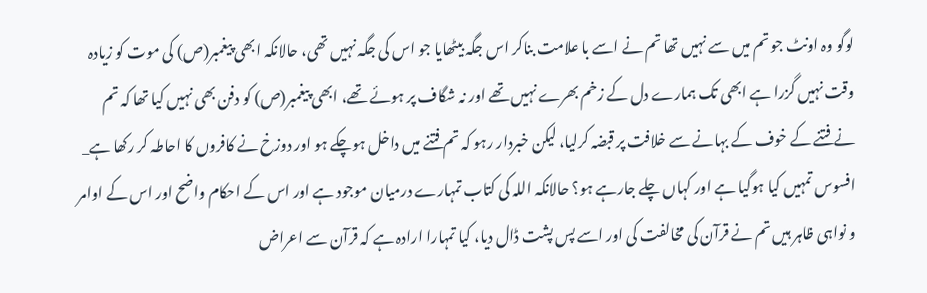لوگو وہ اونٹ جو تم میں سے نہیں تھا تم نے اسے با علامت بناکر اس جگہ بیٹھایا جو اس کی جگہ نہیں تھی، حالانکہ ابھی پیغمبر(ص) کی موت کو زیادہ وقت نہیں گزرا ہے ابھی تک ہمارے دل کے زخم بھرے نہیں تھے اور نہ شگاف پر ہوئے تھے، ابھی پیغمبر(ص) کو دفن بھی نہیں کیا تھا کہ تم نے فتنے کے خوف کے بہانے سے خلافت پر قبضہ کرلیا، لیکن خبردار رہو کہ تم فتنے میں داخل ہوچکے ہو اور دوزخ نے کافروں کا احاطہ کر رکھا ہے_ افسوس تمہیں کیا ہوگیا ہے اور کہاں چلے جارہے ہو؟ حالانکہ اللہ کی کتاب تمہارے درمیان موجود ہے اور اس کے احکام واضح اور اس کے اوامر و نواہی ظاہر ہیں تم نے قرآن کی مخالفت کی اور اسے پس پشت ڈال دیا، کیا تمہارا ارادہ ہے کہ قرآن سے اعراض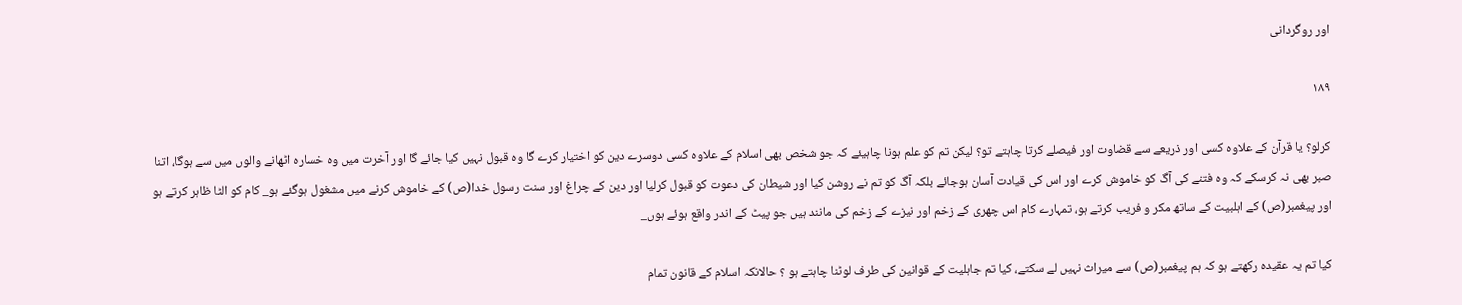اور روگردانی

۱۸۹

کرلو؟ یا قرآن کے علاوہ کسی اور ذریعے سے قضاوت اور فیصلے کرتا چاہتے تو؟ لیکن تم کو علم ہونا چاہیئے کہ جو شخص بھی اسلام کے علاوہ کسی دوسرے دین کو اختیار کرے گا وہ قبول نہیں کیا جائے گا اور آخرت میں وہ خسارہ اٹھانے والوں میں سے ہوگا، اتنا صبر بھی نہ کرسکے کہ وہ فتنے کی آگ کو خاموش کرے اور اس کی قیادت آسان ہوجائے بلکہ آگ کو تم نے روشن کیا اور شیطان کی دعوت کو قبول کرلیا اور دین کے چراغ اور سنت رسول خدا(ص) کے خاموش کرنے میں مشغول ہوگئے ہو_ کام کو الٹا ظاہر کرتے ہو اور پیغمبر(ص) کے اہلبیت کے ساتھ مکر و فریب کرتے ہو، تمہارے کام اس چھری کے زخم اور نیزے کے زخم کی مانند ہیں جو پیٹ کے اندر واقع ہوئے ہوں_

کیا تم یہ عقیدہ رکھتے ہو کہ ہم پیغمبر(ص) سے میراث نہیں لے سکتے، کیا تم جاہلیت کے قوانین کی طرف لوٹنا چاہتے ہو ؟ حالانکہ اسلام کے قانون تمام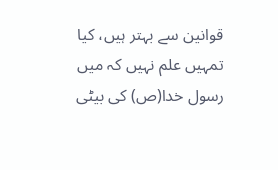قوانین سے بہتر ہیں، کیا تمہیں علم نہیں کہ میں رسول خدا(ص) کی بیٹی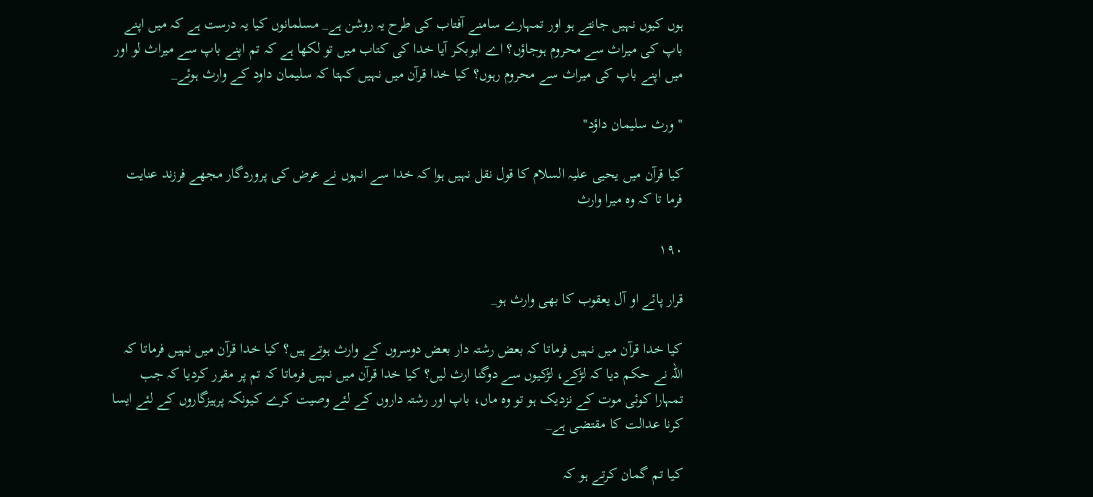ہوں کیوں نہیں جانتے ہو اور تمہارے سامنے آفتاب کی طرح یہ روشن ہے_ مسلمانوں کیا یہ درست ہے کہ میں اپنے باپ کی میراث سے محروم ہوجاؤں؟ اے ابوبکر آیا خدا کی کتاب میں تو لکھا ہے کہ تم اپنے باپ سے میراث لو اور میں اپنے باپ کی میراث سے محروم رہوں؟ کیا خدا قرآن میں نہیں کہتا کہ سلیمان داود کے وارث ہوئے_

''ورث سلیمان داؤد''

کیا قرآن میں یحیی علیہ السلام کا قول نقل نہیں ہوا کہ خدا سے انہوں نے عرض کی پروردگار مجھے فرزند عنایت فرما تا کہ وہ میرا وارث

۱۹۰

قرار پائے او آل یعقوب کا بھی وارث ہو_

کیا خدا قرآن میں نہیں فرماتا کہ بعض رشتہ دار بعض دوسروں کے وارث ہوتے ہیں؟ کیا خدا قرآن میں نہیں فرماتا کہ اللہ نے حکم دیا کہ لڑکے، لڑکیوں سے دوگنا ارث لیں؟ کیا خدا قرآن میں نہیں فرماتا کہ تم پر مقرر کردیا کہ جب تمہارا کوئی موت کے نزدیک ہو تو وہ ماں، باپ اور رشتہ داروں کے لئے وصیت کرے کیونکہ پرہیزگاروں کے لئے ایسا کرنا عدالت کا مقتضی ہے_

کیا تم گمان کرتے ہو کہ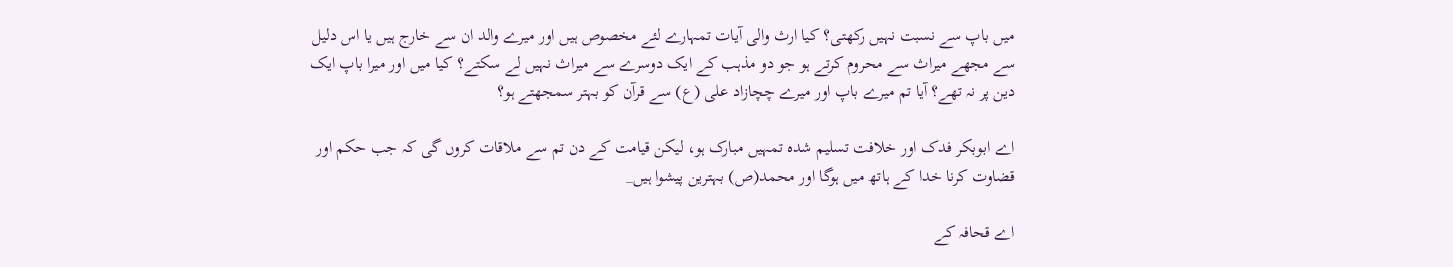میں باپ سے نسبت نہیں رکھتی؟ کیا ارث والی آیات تمہارے لئے مخصوص ہیں اور میرے والد ان سے خارج ہیں یا اس دلیل سے مجھے میراث سے محروم کرتے ہو جو دو مذہب کے ایک دوسرے سے میراث نہیں لے سکتے؟ کیا میں اور میرا باپ ایک دین پر نہ تھے؟ آیا تم میرے باپ اور میرے چچازاد علی (ع) سے قرآن کو بہتر سمجھتے ہو؟

اے ابوبکر فدک اور خلافت تسلیم شدہ تمہیں مبارک ہو، لیکن قیامت کے دن تم سے ملاقات کروں گی کہ جب حکم اور قضاوت کرنا خدا کے ہاتھ میں ہوگا اور محمد(ص) بہترین پیشوا ہیں_

اے قحافہ کے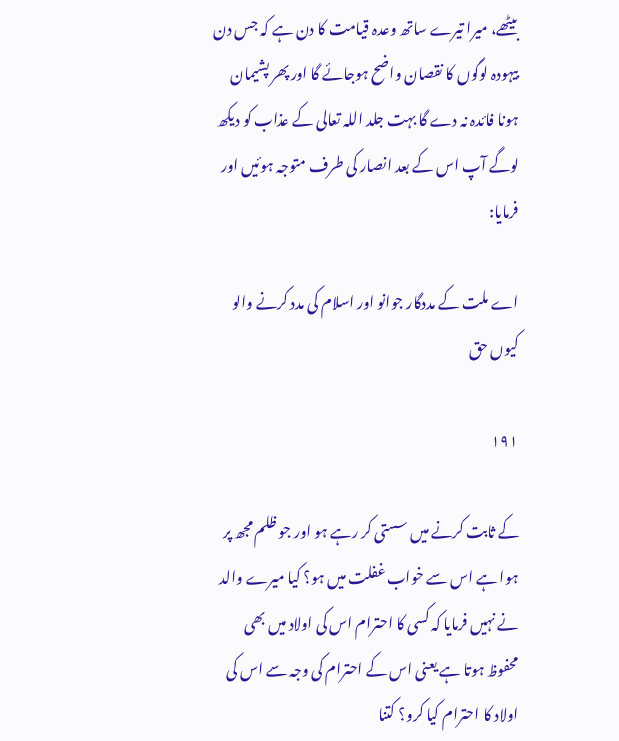بیٹھے، میرا تیرے ساتھ وعدہ قیامت کا دن ہے کہ جس دن بیہودہ لوگوں کا نقصان واضح ہوجائے گا اور پھر پشیمان ہونا فائدہ نہ دے گا بہت جلد اللہ تعالی کے عذاب کو دیکھ لوگے آپ اس کے بعد انصار کی طرف متوجہ ہوئیں اور فرمایا:

اے ملت کے مددگار جوانو اور اسلام کی مدد کرنے والو کیوں حق

۱۹۱

کے ثابت کرنے میں سستی کر رہے ہو اور جو ظلم مجھ پر ہوا ہے اس سے خواب غفلت میں ہو؟ کیا میرے والد نے نہیں فرمایا کہ کسی کا احترام اس کی اولاد میں بھی محفوظ ہوتا ہے یعنی اس کے احترام کی وجہ سے اس کی اولاد کا احترام کیا کرو؟ کتنا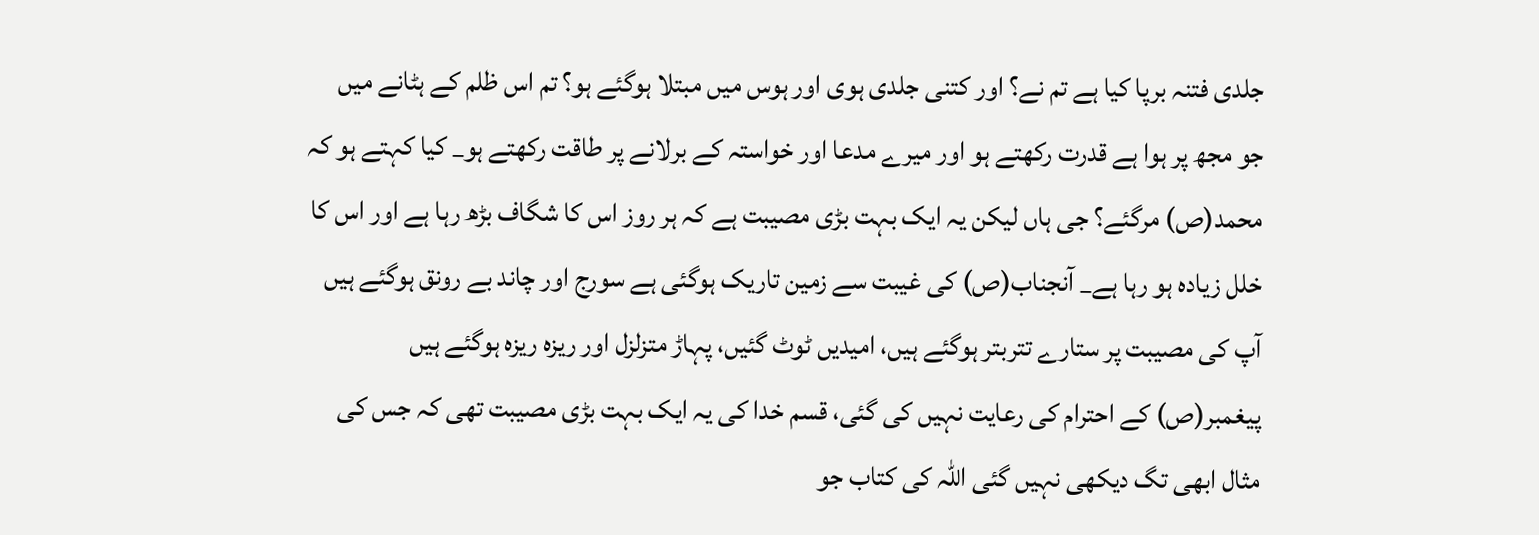جلدی فتنہ برپا کیا ہے تم نے؟ اور کتنی جلدی ہوی اور ہوس میں مبتلا ہوگئے ہو؟ تم اس ظلم کے ہٹانے میں جو مجھ پر ہوا ہے قدرت رکھتے ہو اور میرے مدعا اور خواستہ کے برلانے پر طاقت رکھتے ہو_ کیا کہتے ہو کہ محمد(ص) مرگئے؟ جی ہاں لیکن یہ ایک بہت بڑی مصیبت ہے کہ ہر روز اس کا شگاف بڑھ رہا ہے اور اس کا خلل زیادہ ہو رہا ہے_ آنجناب(ص) کی غیبت سے زمین تاریک ہوگئی ہے سورج اور چاند بے رونق ہوگئے ہیں آپ کی مصیبت پر ستارے تتربتر ہوگئے ہیں، امیدیں ٹوٹ گئیں، پہاڑ متزلزل اور ریزہ ریزہ ہوگئے ہیں پیغمبر(ص) کے احترام کی رعایت نہیں کی گئی، قسم خدا کی یہ ایک بہت بڑی مصیبت تھی کہ جس کی مثال ابھی تگ دیکھی نہیں گئی اللہ کی کتاب جو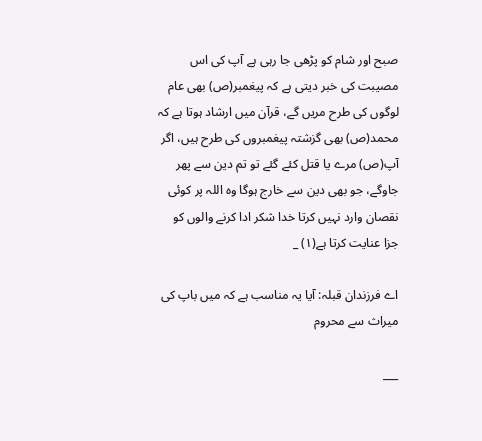صبح اور شام کو پڑھی جا رہی ہے آپ کی اس مصیبت کی خبر دیتی ہے کہ پیغمبر(ص) بھی عام لوگوں کی طرح مریں گے، قرآن میں ارشاد ہوتا ہے کہ محمد(ص) بھی گزشتہ پیغمبروں کی طرح ہیں، اگر آپ(ص) مرے یا قتل کئے گئے تو تم دین سے پھر جاوگے، جو بھی دین سے خارج ہوگا وہ اللہ پر کوئی نقصان وارد نہیں کرتا خدا شکر ادا کرنے والوں کو جزا عنایت کرتا ہے(۱) _

اے فرزندان قبلہ: آیا یہ مناسب ہے کہ میں باپ کی میراث سے محروم

___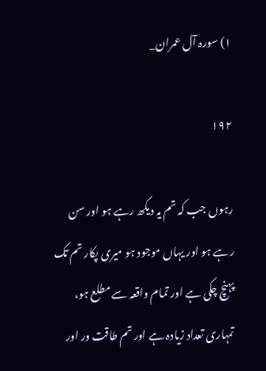۱) سورہ آل عمران_

۱۹۲

رہوں جب کہ تم یہ دیکھ رہے ہو اور سن رہے ہو اور یہاں موجود ہو میری پکار تم تک پہنچ چکی ہے اور تمام واقعہ سے مطلع ہو، تمہاری تعداد زیادہ ہے اور تم طاقت ور اور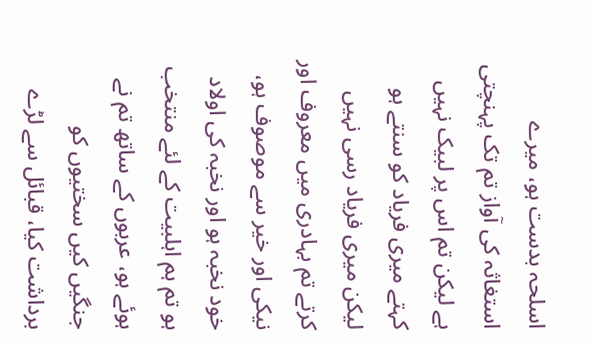اسلحہ بدست ہو، میرے استغاثہ کی آواز تم تک پہنچتی ہے لیکن تم اس پر لبیک نہیں کہتے میری فریاد کو سنتے ہو لیکن میری فریاد رسی نہیں کرتے تم بہادری میں معروف اور نیکی اور خیر سے موصوف ہو، خود نخبہ ہو اور نخبہ کی اولاد ہو تم ہم اہلبیت کے لئے منتخب ہوئے ہو، عربوں کے ساتھ تم نے جنگیں کیں سختیوں کو برداشت کیا، قبائل سے لڑے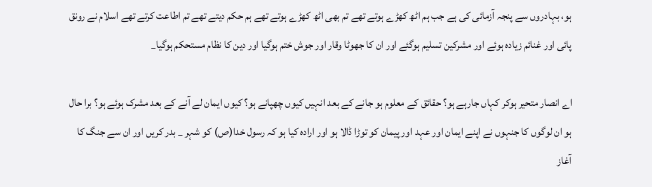ہو، بہادروں سے پنجہ آزمائی کی ہے جب ہم اٹھ کھڑے ہوتے تھے تم بھی اٹھ کھڑے ہوتے تھے ہم حکم دیتے تھے تم اطاعت کرتے تھے اسلام نے رونق پائی اور غنائم زیادہ ہوئے اور مشرکین تسلیم ہوگئے اور ان کا جھوٹا وقار اور جوش ختم ہوگیا اور دین کا نظام مستحکم ہوگیا_

اے انصار متحیر ہوکر کہاں جارہے ہو؟ حقائق کے معلوم ہو جانے کے بعد انہیں کیوں چھپانے ہو؟ کیوں ایمان لے آنے کے بعد مشرک ہوئے ہو؟ برا حال ہو ان لوگوں کا جنہوں نے اپنے ایمان اور عہد اور پیمان کو توڑا ڈالا ہو اور ارادہ کیا ہو کہ رسول خدا(ص) کو شہر _ بدر کریں اور ان سے جنگ کا آغاز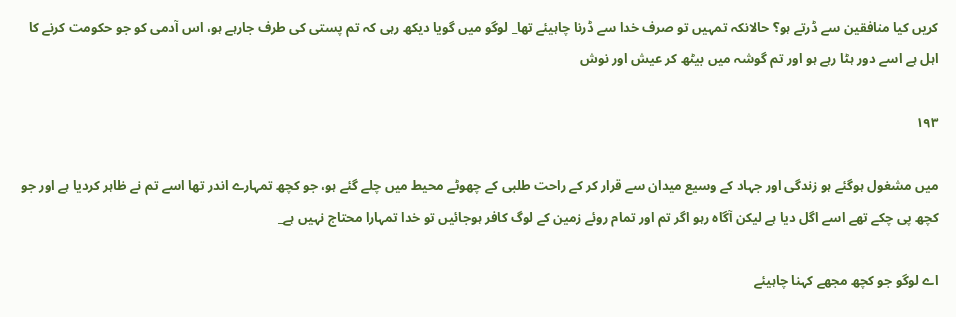کریں کیا منافقین سے ڈرتے ہو؟ حالانکہ تمہیں تو صرف خدا سے ڈرنا چاہیئے تھا_ لوگو میں گویا دیکھ رہی کہ تم پستی کی طرف جارہے ہو، اس آدمی کو جو حکومت کرنے کا اہل ہے اسے دور ہٹا رہے ہو اور تم گوشہ میں بیٹھ کر عیش اور نوش

۱۹۳

میں مشغول ہوگئے ہو زندگی اور جہاد کے وسیع میدان سے قرار کر کے راحت طلبی کے چھوٹے محیط میں چلے گئے ہو، جو کچھ تمہارے اندر تھا اسے تم نے ظاہر کردیا ہے اور جو کچھ پی چکے تھے اسے اگل دیا ہے لیکن آگاہ رہو اگر تم اور تمام روئے زمین کے لوگ کافر ہوجائیں تو خدا تمہارا محتاج نہیں ہے_

اے لوگو جو کچھ مجھے کہنا چاہیئے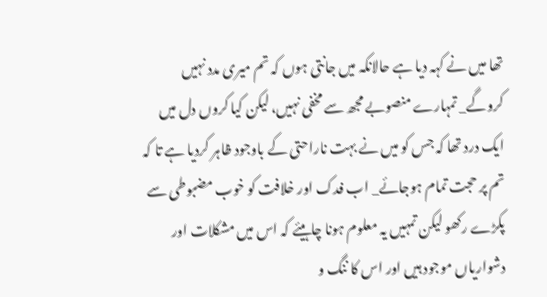تھا میں نے کہہ دیا ہے حالانکہ میں جانتی ہوں کہ تم میری مدد نہیں کروگے_ تمہارے منصوبے مجھ سے مخفی نہیں، لیکن کیا کروں دل میں ایک درد تھا کہ جس کو میں نے بہت ناراحتی کے باوجود ظاہر کردیا ہے تا کہ تم پر حجت تمام ہوجائے_ اب فدک اور خلافت کو خوب مضبوطی سے پکڑے رکھو لیکن تمہیں یہ معلوم ہونا چاہیئے کہ اس میں مشکلات اور دشواریاں موجود ہیں اور اس کا ننگ و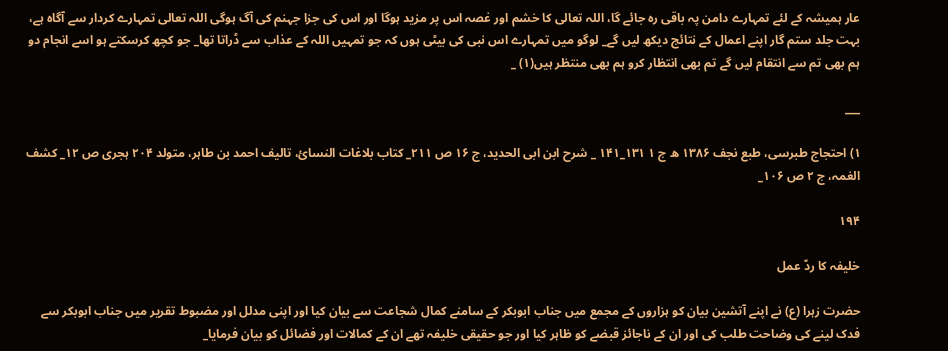عار ہمیشہ کے لئے تمہارے دامن پہ باقی رہ جائے گا، اللہ تعالی کا خشم اور غصہ اس پر مزید ہوگا اور اس کی جزا جہنم کی آگ ہوگی اللہ تعالی تمہارے کردار سے آگاہ ہے، بہت جلد ستم گار اپنے اعمال کے نتائج دیکھ لیں گے_ لوگو میں تمہارے اس نبی کی بیٹی ہوں کہ جو تمہیں اللہ کے عذاب سے ڈراتا تھا_ جو کچھ کرسکتے ہو اسے انجام دو ہم بھی تم سے انتقام لیں گے تم بھی انتظار کرو ہم بھی منتظر ہیں(۱) _

___

۱) احتجاج طبرسی، طبع نجف ۱۳۸۶ ھ ج ۱ ۱۳۱_۱۴۱ _ شرح ابن ابی الحدید، ج ۱۶ ص ۲۱۱_ کتاب بلاغات النسائ، تالیف احمد بن طاہر، متولد ۲۰۴ ہجری ص ۱۲_ کشف الغمہ، ج ۲ ص ۱۰۶_

۱۹۴

خلیفہ کا ردّ عمل

حضرت زہرا (ع) نے اپنے آتشین بیان کو ہزاروں کے مجمع میں جناب ابوبکر کے سامنے کمال شجاعت سے بیان کیا اور اپنی مدلل اور مضبوط تقریر میں جناب ابوبکر سے فدک لینے کی وضاحت طلب کی اور ان کے ناجائز قبضے کو ظاہر کیا اور جو حقیقی خلیفہ تھے ان کے کمالات اور فضائل کو بیان فرمایا_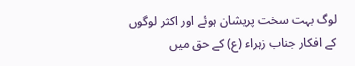لوگ بہت سخت پریشان ہوئے اور اکثر لوگوں کے افکار جناب زہراء (ع) کے حق میں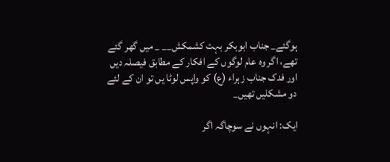ہوگئے_ جناب ابوبکر بہت کشمکش__ _ میں گھر گئے تھے، اگر وہ عام لوگوں کے افکار کے مطابق فیصلہ دیں اور فدک جناب زہراء (ع) کو واپس لوٹا یں تو ان کے لئے دو مشکلیں تھیں_

ایک: انہوں نے سوچاگہ اگر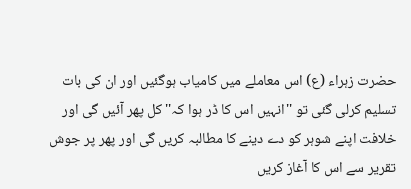حضرت زہراء (ع) اس معاملے میں کامیاب ہوگئیں اور ان کی بات تسلیم کرلی گئی تو ''انہیں اس کا ڈر ہوا کہ'' کل پھر آئیں گی اور خلافت اپنے شوہر کو دے دینے کا مطالبہ کریں گی اور پھر پر جوش تقریر سے اس کا آغاز کریں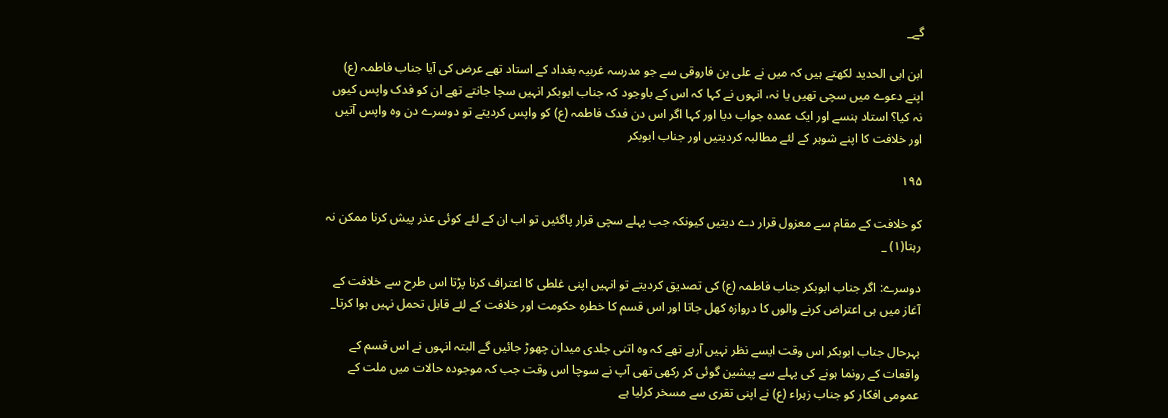گے_

ابن ابی الحدید لکھتے ہیں کہ میں نے علی بن فاروقی سے جو مدرسہ غربیہ بغداد کے استاد تھے عرض کی آیا جناب فاطمہ (ع) اپنے دعوے میں سچی تھیں یا نہ، انہوں نے کہا کہ اس کے باوجود کہ جناب ابوبکر انہیں سچا جانتے تھے ان کو فدک واپس کیوں نہ کیا؟ استاد ہنسے اور ایک عمدہ جواب دیا اور کہا اگر اس دن فدک فاطمہ (ع) کو واپس کردیتے تو دوسرے دن وہ واپس آتیں اور خلافت کا اپنے شوہر کے لئے مطالبہ کردیتیں اور جناب ابوبکر

۱۹۵

کو خلافت کے مقام سے معزول قرار دے دیتیں کیونکہ جب پہلے سچی قرار پاگئیں تو اب ان کے لئے کوئی عذر پیش کرنا ممکن نہ رہتا(۱) _

دوسرے: اگر جناب ابوبکر جناب فاطمہ (ع) کی تصدیق کردیتے تو انہیں اپنی غلطی کا اعتراف کرنا پڑتا اس طرح سے خلافت کے آغاز میں ہی اعتراض کرنے والوں کا دروازہ کھل جاتا اور اس قسم کا خطرہ حکومت اور خلافت کے لئے قابل تحمل نہیں ہوا کرتا_

بہرحال جناب ابوبکر اس وقت ایسے نظر نہیں آرہے تھے کہ وہ اتنی جلدی میدان چھوڑ جائیں گے البتہ انہوں نے اس قسم کے واقعات کے رونما ہونے کی پہلے سے پیشین گوئی کر رکھی تھی آپ نے سوچا اس وقت جب کہ موجودہ حالات میں ملت کے عمومی افکار کو جناب زہراء (ع) نے اپنی تقری سے مسخر کرلیا ہے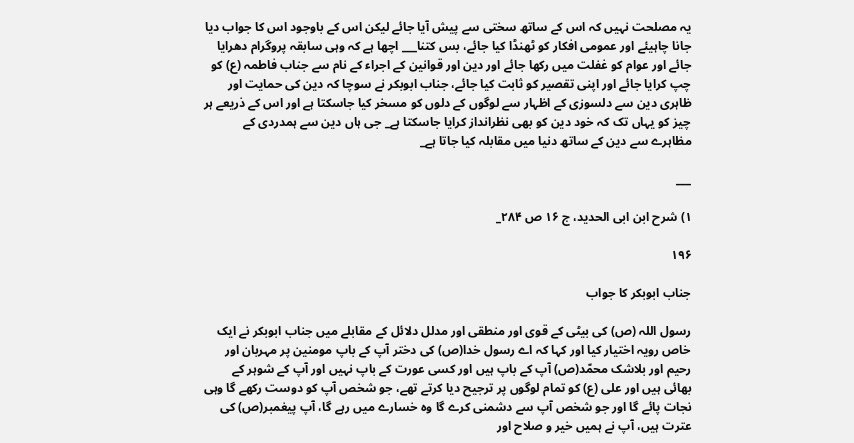یہ مصلحت نہیں کہ اس کے ساتھ سختی سے پیش آیا جائے لیکن اس کے باوجود اس کا جواب دیا جانا چاہیئے اور عمومی افکار کو ٹھنڈا کیا جائے، بس کتنا___ اچھا ہے کہ وہی سابقہ پروگرام دھرایا جائے اور عوام کو غفلت میں رکھا جائے اور دین اور قوانین کے اجراء کے نام سے جناب فاطمہ (ع) کو چپ کرایا جائے اور اپنی تقصیر کو ثابت کیا جائے، جناب ابوبکر نے سوچا کہ دین کی حمایت اور ظاہری دین سے دلسوزی کے اظہار سے لوگوں کے دلوں کو مسخر کیا جاسکتا ہے اور اس کے ذریعے ہر چیز کو یہاں تک کہ خود دین کو بھی نظرانداز کرایا جاسکتا ہے_ جی ہاں دین سے ہمدردی کے مظاہرے سے دین کے ساتھ دنیا میں مقابلہ کیا جاتا ہے_

___

۱) شرح ابن ابی الحدید، ج ۱۶ ص ۲۸۴_

۱۹۶

جناب ابوبکر کا جواب

رسول اللہ (ص) کی بیٹی کے قوی اور منطقی اور مدلل دلائل کے مقابلے میں جناب ابوبکر نے ایک خاص رویہ اختیار کیا اور کہا کہ اے رسول خدا(ص) کی دختر آپ کے باپ مومنین پر مہربان اور رحیم اور بلاشک محمّد(ص) آپ کے باپ ہیں اور کسی عورت کے باپ نہیں اور آپ کے شوہر کے بھائی ہیں اور علی (ع) کو تمام لوگوں پر ترجیح دیا کرتے تھے، جو شخص آپ کو دوست رکھے گا وہی نجات پائے گا اور جو شخص آپ سے دشمنی کرے گا وہ خسارے میں رہے گا، آپ پیغمبر(ص) کی عترت ہیں، آپ نے ہمیں خیر و صلاح اور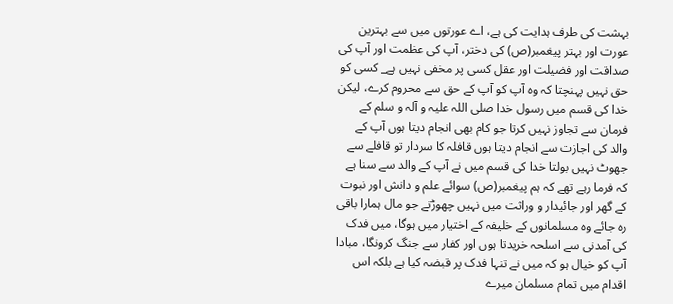بہشت کی طرف ہدایت کی ہے، اے عورتوں میں سے بہترین عورت اور بہتر پیغمبر(ص) کی دختر، آپ کی عظمت اور آپ کی صداقت اور فضیلت اور عقل کسی پر مخفی نہیں ہے_ کسی کو حق نہیں پہنچتا کہ وہ آپ کو آپ کے حق سے محروم کرے، لیکن خدا کی قسم میں رسول خدا صلی اللہ علیہ و آلہ و سلم کے فرمان سے تجاوز نہیں کرتا جو کام بھی انجام دیتا ہوں آپ کے والد کی اجازت سے انجام دیتا ہوں قافلہ کا سردار تو قافلے سے جھوٹ نہیں بولتا خدا کی قسم میں نے آپ کے والد سے سنا ہے کہ فرما رہے تھے کہ ہم پیغمبر(ص) سوائے علم و دانش اور نبوت کے گھر اور جائیدار و وراثت میں نہیں چھوڑتے جو مال ہمارا باقی رہ جائے وہ مسلمانوں کے خلیفہ کے اختیار میں ہوگا، میں فدک کی آمدنی سے اسلحہ خریدتا ہوں اور کفار سے جنگ کرونگا، مبادا آپ کو خیال ہو کہ میں نے تنہا فدک پر قبضہ کیا ہے بلکہ اس اقدام میں تمام مسلمان میرے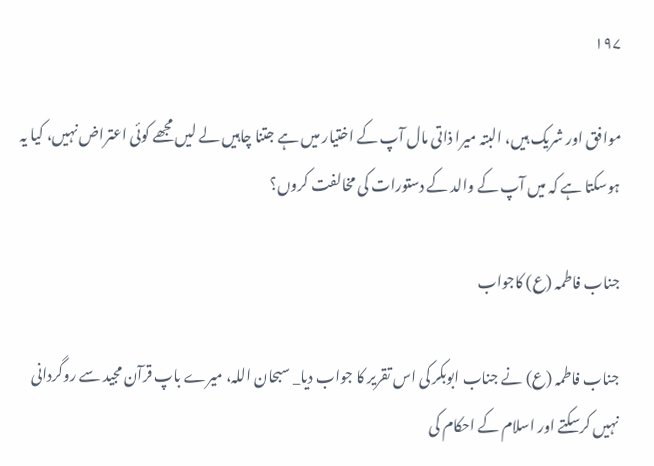۱۹۷

موافق اور شریک ہیں، البتہ میرا ذاتی مال آپ کے اختیار میں ہے جتنا چاہیں لے لیں مجھے کوئی اعتراض نہیں، کیا یہ ہوسکتا ہے کہ میں آپ کے والد کے دستورات کی مخالفت کروں؟

جناب فاطمہ (ع) کاجواب

جناب فاطمہ (ع) نے جناب ابوبکر کی اس تقریر کا جواب دیا_ سبحان اللہ، میرے باپ قرآن مجید سے روگردانی نہیں کرسکتے اور اسلام کے احکام کی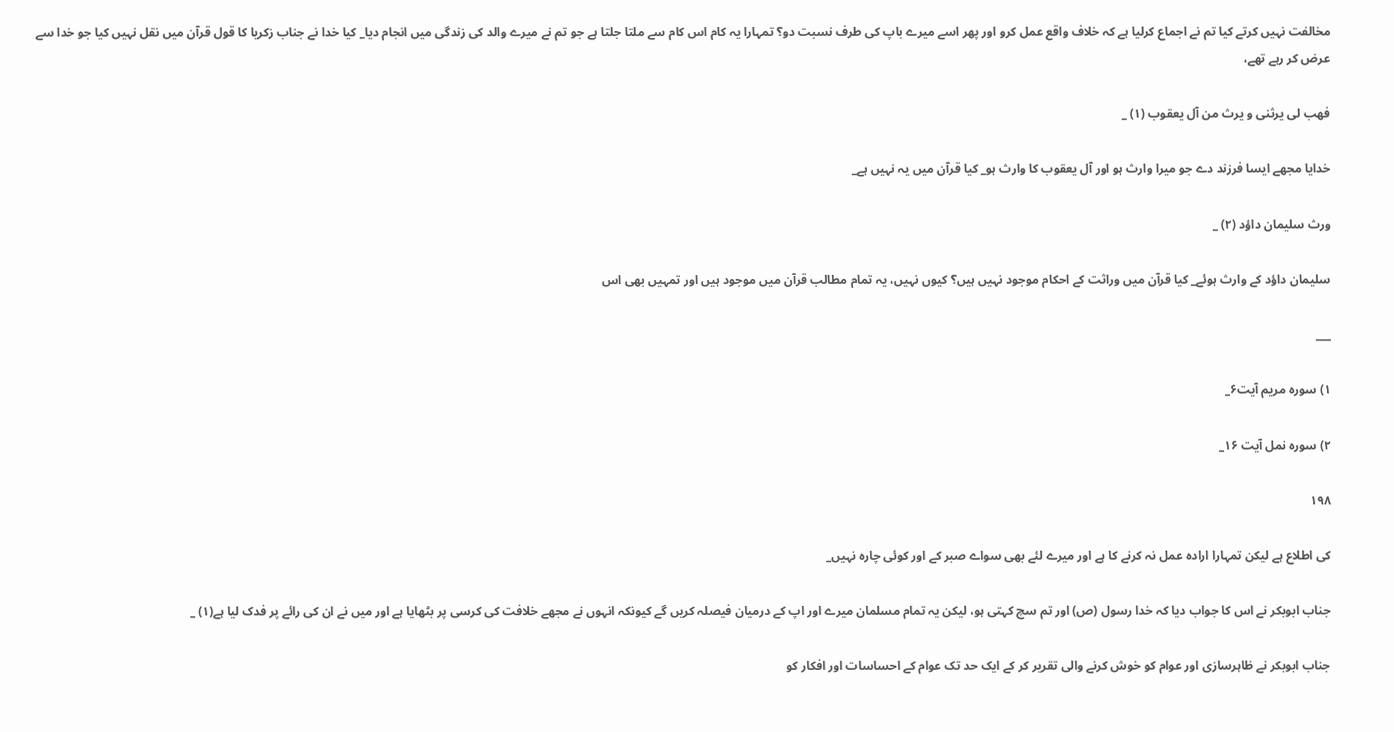مخالفت نہیں کرتے کیا تم نے اجماع کرلیا ہے کہ خلاف واقع عمل کرو اور پھر اسے میرے باپ کی طرف نسبت دو؟ تمہارا یہ کام اس کام سے ملتا جلتا ہے جو تم نے میرے والد کی زندگی میں انجام دیا_ کیا خدا نے جناب زکریا کا قول قرآن میں نقل نہیں کیا جو خدا سے عرض کر رہے تھے،

فهب لی یرثنی و یرث من آل یعقوب (۱) _

خدایا مجھے ایسا فرزند دے جو میرا وارث ہو اور آل یعقوب کا وارث ہو_ کیا قرآن میں یہ نہیں ہے_

ورث سلیمان داؤد (۲) _

سلیمان داؤد کے وارث ہوئے_ کیا قرآن میں وراثت کے احکام موجود نہیں ہیں؟ کیوں نہیں، یہ تمام مطالب قرآن میں موجود ہیں اور تمہیں بھی اس

___

۱) سورہ مریم آیت۶_

۲) سورہ نمل آیت ۱۶_

۱۹۸

کی اطلاع ہے لیکن تمہارا ارادہ عمل نہ کرنے کا ہے اور میرے لئے بھی سواے صبر کے اور کوئی چارہ نہیں_

جناب ابوبکر نے اس کا جواب دیا کہ خدا رسول (ص) اور تم سچ کہتی ہو، لیکن یہ تمام مسلمان میرے اور اپ کے درمیان فیصلہ کریں گے کیونکہ انہوں نے مجھے خلافت کی کرسی پر بٹھایا ہے اور میں نے ان کی رائے پر فدک لیا ہے(۱) _

جناب ابوبکر نے ظاہرسازی اور عوام کو خوش کرنے والی تقریر کر کے ایک حد تک عوام کے احساسات اور افکار کو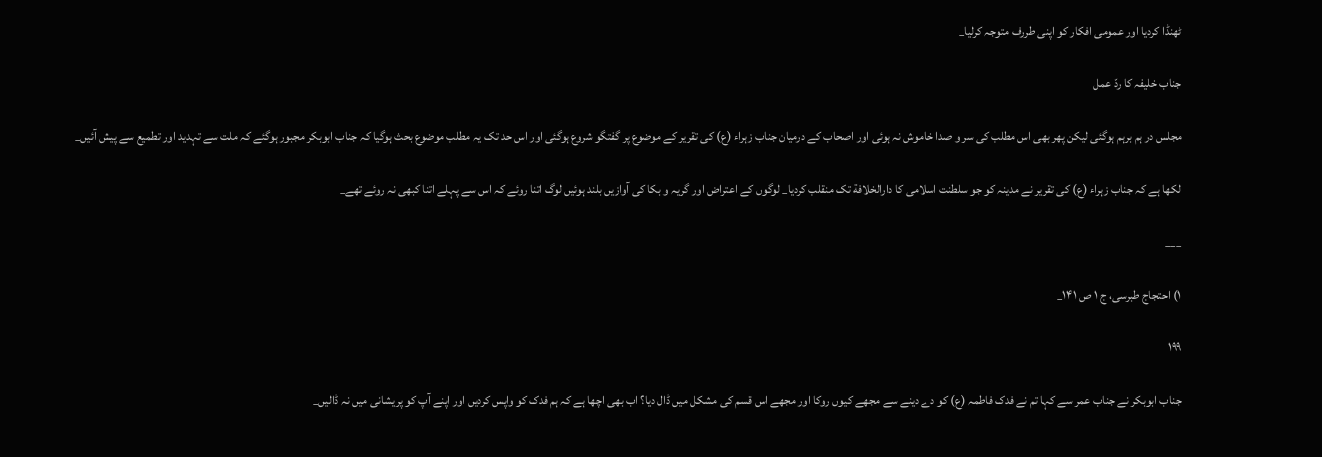ٹھنڈا کردیا اور عمومی افکار کو اپنی طررف متوجہ کرلیا_

جناب خلیفہ کا ردّ عمل

مجلس در ہم برہم ہوگئی لیکن پھر بھی اس مطلب کی سر و صدا خاموش نہ ہوئی اور اصحاب کے درمیان جناب زہراء (ع) کی تقریر کے موضوع پر گفتگو شروع ہوگئی اور اس حد تک یہ مطلب موضوع بحث ہوگیا کہ جناب ابوبکر مجبور ہوگئے کہ ملت سے تہدید اور تطمیع سے پیش آئیں_

لکھا ہے کہ جناب زہراء (ع) کی تقریر نے مدینہ کو جو سلطنت اسلامی کا دارالخلافة تک منقلب کردیا_ لوگوں کے اعتراض اور گریہ و بکا کی آوازیں بلند ہوئیں لوگ اتنا روئے کہ اس سے پہلے اتنا کبھی نہ روئے تھے_

___

۱) احتجاج طبرسی، ج ۱ ص ۱۴۱_

۱۹۹

جناب ابوبکر نے جناب عمر سے کہا تم نے فدک فاطمہ (ع) کو دے دینے سے مجھے کیوں روکا اور مجھے اس قسم کی مشکل میں ڈال دیا؟ اب بھی اچھا ہے کہ ہم فدک کو واپس کردیں اور اپنے آپ کو پریشانی میں نہ ڈالیں_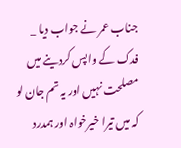جناب عمر نے جواب دیا _ فدک کے واپس کردینے میں مصلحت نہیں اور یہ تم جان لو کہ میں تیرا خیرخواہ اور ہمدرد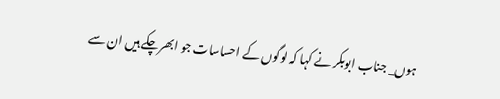ہوں_ جناب ابوبکر نے کہا کہ لوگوں کے احساسات جو ابھرچکے ہیں ان سے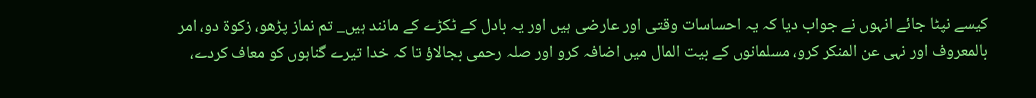کیسے نپٹا جائے انہوں نے جواب دیا کہ یہ احساسات وقتی اور عارضی ہیں اور یہ بادل کے ٹکڑے کے مانند ہیں_ تم نماز پڑھو، زکوة دو، امر بالمعروف اور نہی عن المنکر کرو، مسلمانوں کے بیت المال میں اضافہ کرو اور صلہ رحمی بجالاؤ تا کہ خدا تیرے گناہوں کو معاف کردے،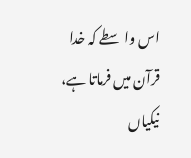اس واسطے کہ خدا قرآن میں فرماتا ہے، نیکیاں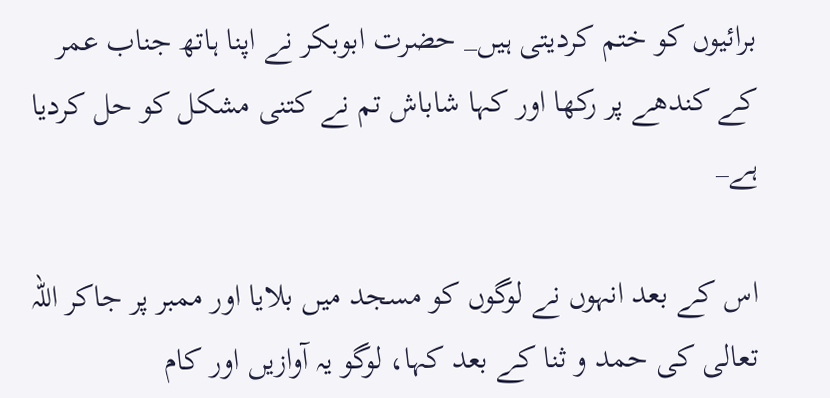برائیوں کو ختم کردیتی ہیں_ حضرت ابوبکر نے اپنا ہاتھ جناب عمر کے کندھے پر رکھا اور کہا شاباش تم نے کتنی مشکل کو حل کردیا ہے_

اس کے بعد انہوں نے لوگوں کو مسجد میں بلایا اور ممبر پر جاکر اللہ تعالی کی حمد و ثنا کے بعد کہا، لوگو یہ آوازیں اور کام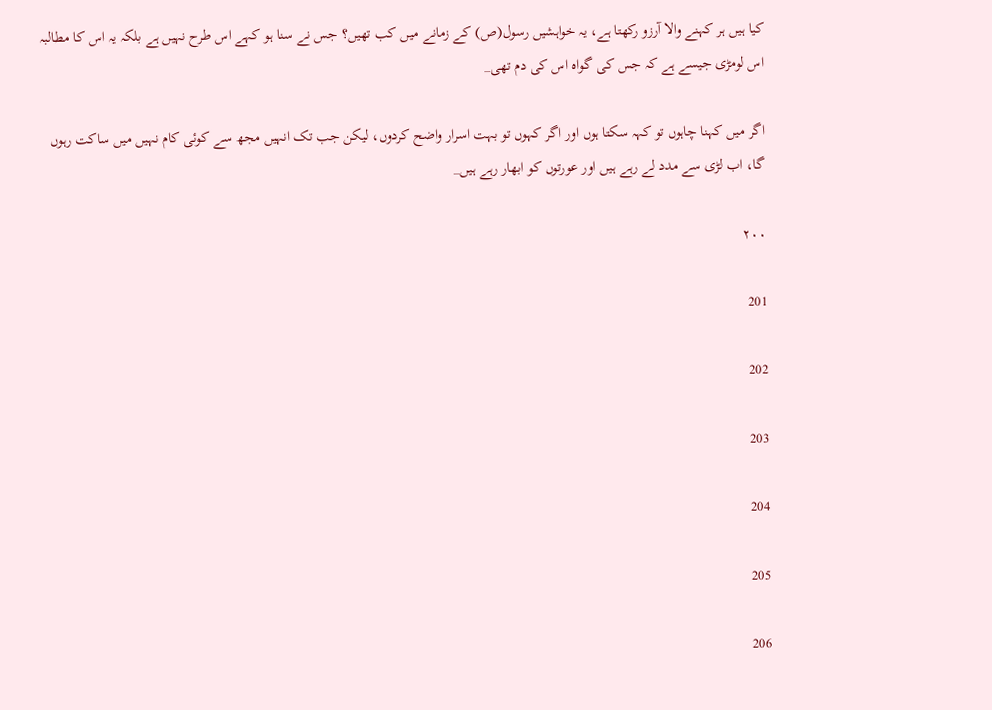کیا ہیں ہر کہنے والا آرزو رکھتا ہے، یہ خواہشیں رسول(ص) کے زمانے میں کب تھیں؟ جس نے سنا ہو کہے اس طرح نہیں ہے بلکہ یہ اس کا مطالبہ اس لومڑی جیسے ہے کہ جس کی گواہ اس کی دم تھی_

اگر میں کہنا چاہوں تو کہہ سکتا ہوں اور اگر کہوں تو بہت اسرار واضح کردوں، لیکن جب تک انہیں مجھ سے کوئی کام نہیں میں ساکت رہوں گا، اب لڑی سے مدد لے رہے ہیں اور عورتوں کو ابھار رہے ہیں_

۲۰۰

201

202

203

204

205

206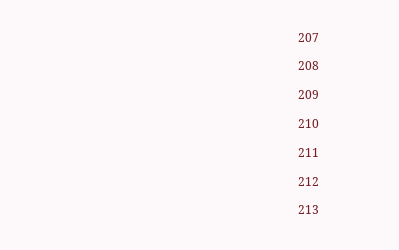207

208

209

210

211

212

213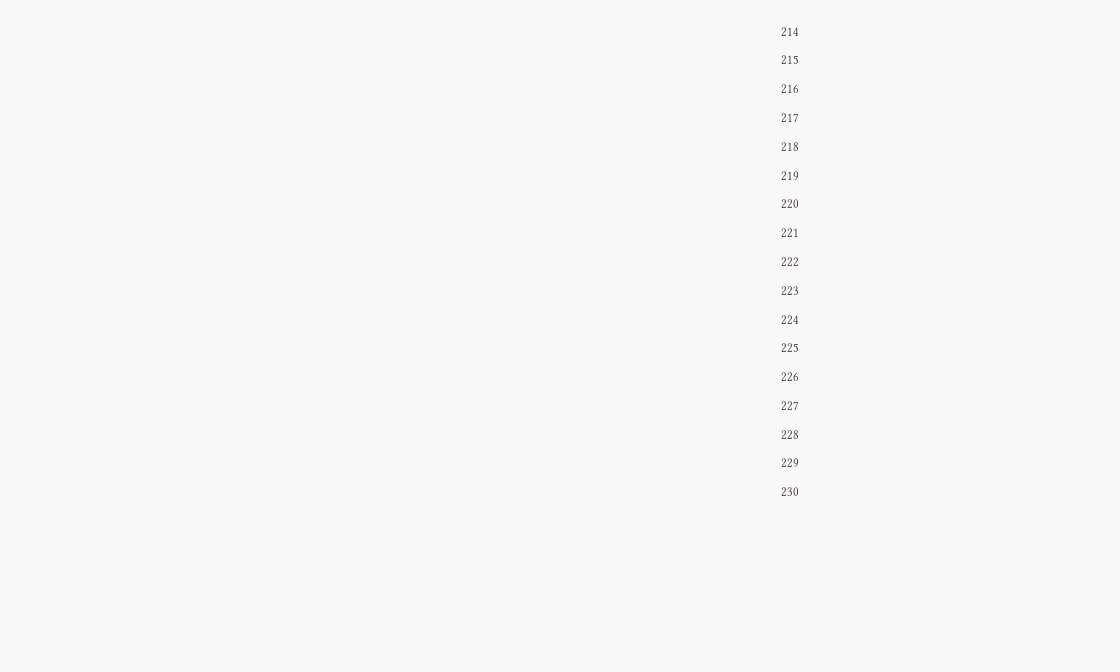214

215

216

217

218

219

220

221

222

223

224

225

226

227

228

229

230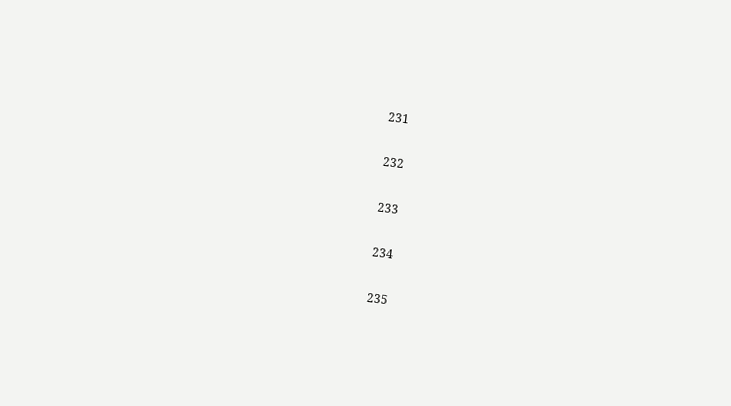231

232

233

234

235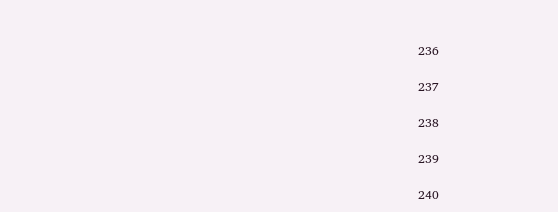236

237

238

239

240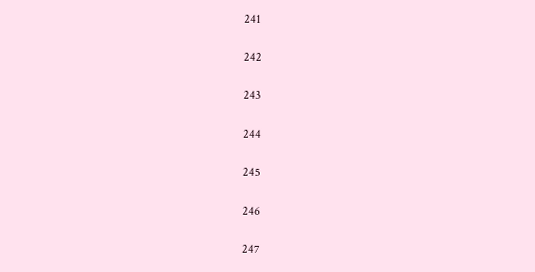241

242

243

244

245

246

247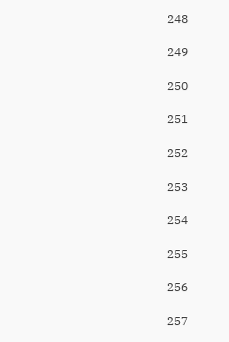248

249

250

251

252

253

254

255

256

257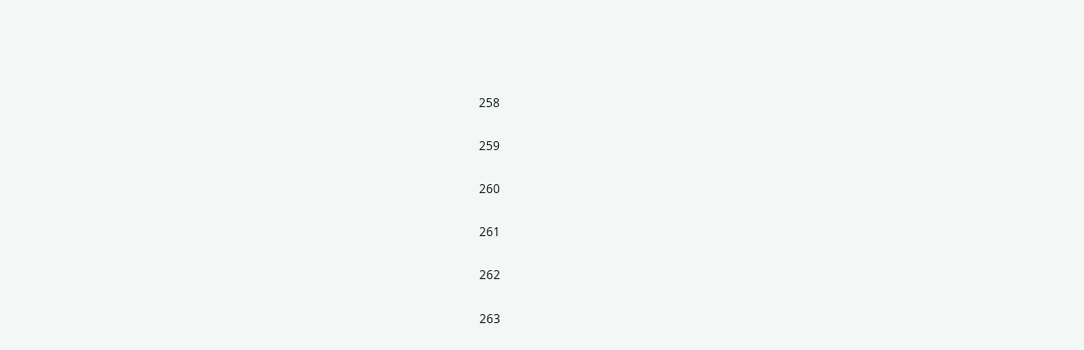258

259

260

261

262

263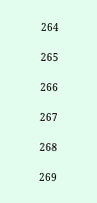264

265

266

267

268

269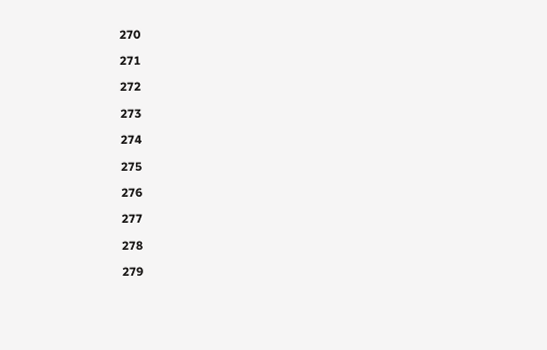270

271

272

273

274

275

276

277

278

279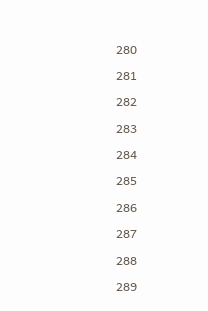280

281

282

283

284

285

286

287

288

289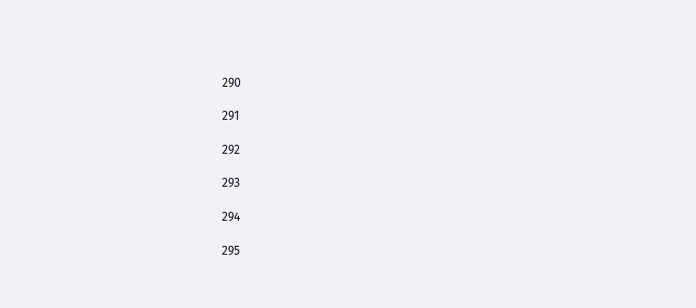290

291

292

293

294

295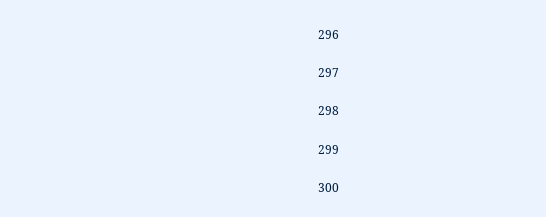296

297

298

299

300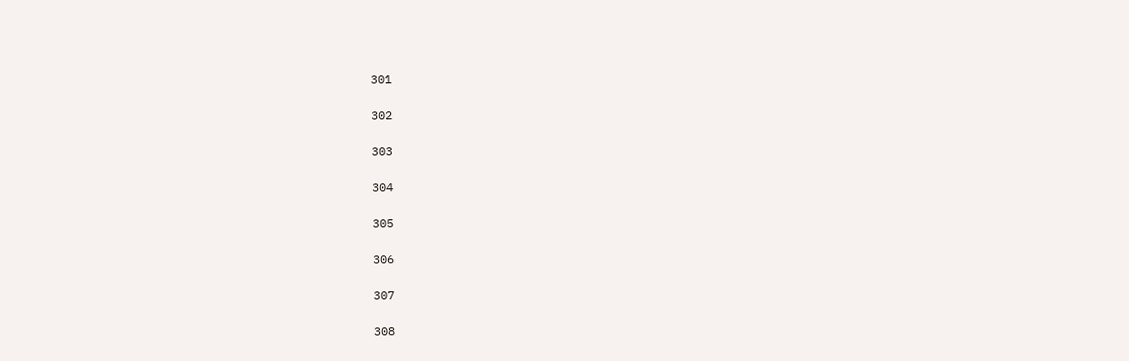301

302

303

304

305

306

307

308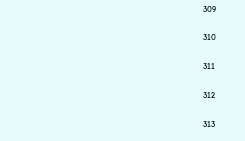309

310

311

312

313